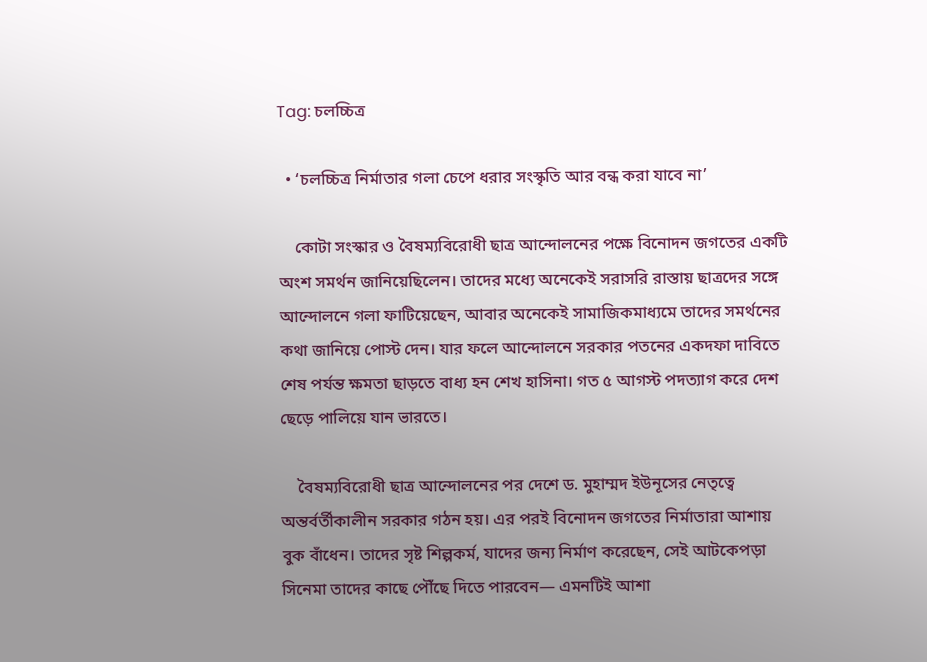Tag: চলচ্চিত্র

  • ‘চলচ্চিত্র নির্মাতার গলা চেপে ধরার সংস্কৃতি আর বন্ধ করা যাবে না’

    কোটা সংস্কার ও বৈষম্যবিরোধী ছাত্র আন্দোলনের পক্ষে বিনোদন জগতের একটি অংশ সমর্থন জানিয়েছিলেন। তাদের মধ্যে অনেকেই সরাসরি রাস্তায় ছাত্রদের সঙ্গে আন্দোলনে গলা ফাটিয়েছেন, আবার অনেকেই সামাজিকমাধ্যমে তাদের সমর্থনের কথা জানিয়ে পোস্ট দেন। যার ফলে আন্দোলনে সরকার পতনের একদফা দাবিতে শেষ পর্যন্ত ক্ষমতা ছাড়তে বাধ্য হন শেখ হাসিনা। গত ৫ আগস্ট পদত্যাগ করে দেশ ছেড়ে পালিয়ে যান ভারতে।

    বৈষম্যবিরোধী ছাত্র আন্দোলনের পর দেশে ড. মুহাম্মদ ইউনূসের নেতৃত্বে অন্তর্বর্তীকালীন সরকার গঠন হয়। এর পরই বিনোদন জগতের নির্মাতারা আশায় বুক বাঁধেন। তাদের সৃষ্ট শিল্পকর্ম, যাদের জন্য নির্মাণ করেছেন, সেই আটকেপড়া সিনেমা তাদের কাছে পৌঁছে দিতে পারবেন— এমনটিই আশা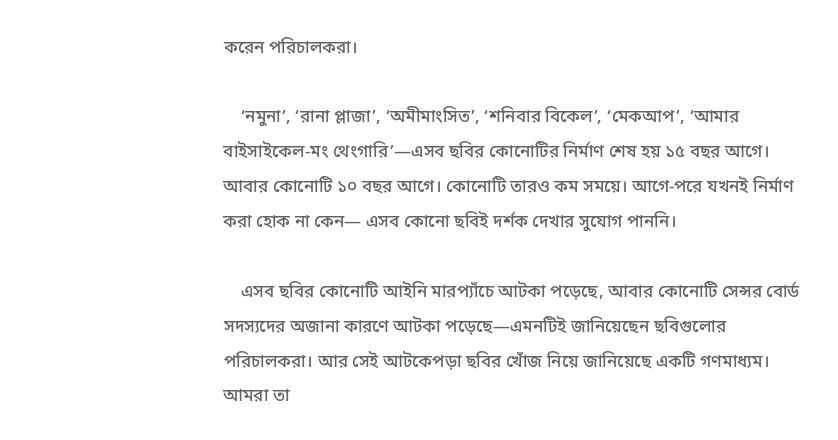করেন পরিচালকরা।

    ‘নমুনা’, ‘রানা প্লাজা’, ‘অমীমাংসিত’, ‘শনিবার বিকেল’, ‘মেকআপ’, ‘আমার বাইসাইকেল-মং থেংগারি’—এসব ছবির কোনোটির নির্মাণ শেষ হয় ১৫ বছর আগে। আবার কোনোটি ১০ বছর আগে। কোনোটি তারও কম সময়ে। আগে-পরে যখনই নির্মাণ করা হোক না কেন— এসব কোনো ছবিই দর্শক দেখার সুযোগ পাননি।

    এসব ছবির কোনোটি আইনি মারপ্যাঁচে আটকা পড়েছে, আবার কোনোটি সেন্সর বোর্ড সদস্যদের অজানা কারণে আটকা পড়েছে—এমনটিই জানিয়েছেন ছবিগুলোর পরিচালকরা। আর সেই আটকেপড়া ছবির খোঁজ নিয়ে জানিয়েছে একটি গণমাধ্যম। আমরা তা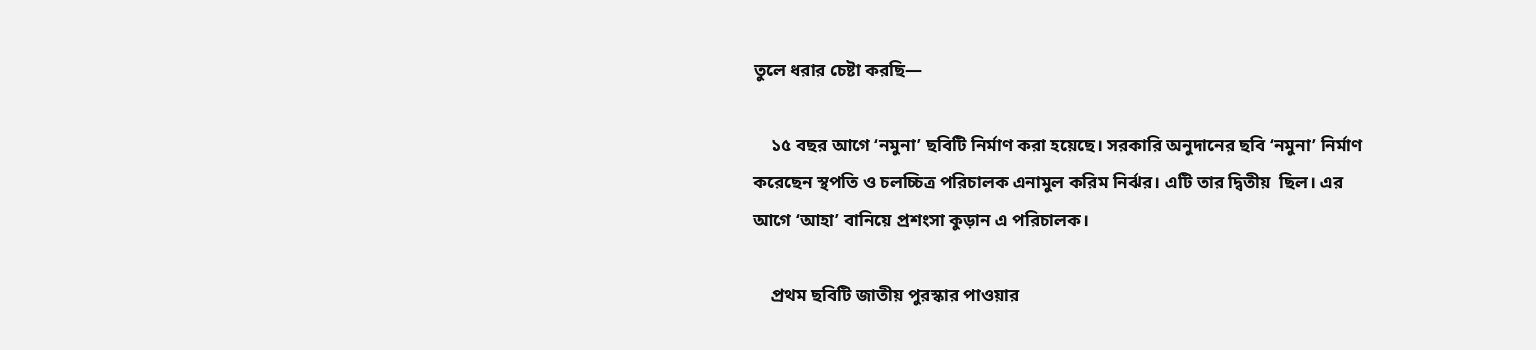তুলে ধরার চেষ্টা করছি—

    ১৫ বছর আগে ‘নমুনা’ ছবিটি নির্মাণ করা হয়েছে। সরকারি অনুদানের ছবি ‘নমুনা’ নির্মাণ করেছেন স্থপতি ও চলচ্চিত্র পরিচালক এনামুল করিম নির্ঝর। এটি তার দ্বিতীয়  ছিল। এর আগে ‘আহা’ বানিয়ে প্রশংসা কুড়ান এ পরিচালক।

    প্রথম ছবিটি জাতীয় পুরস্কার পাওয়ার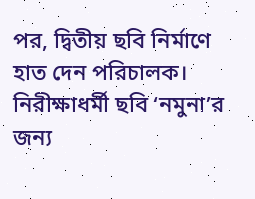পর, দ্বিতীয় ছবি নির্মাণে হাত দেন পরিচালক। নিরীক্ষাধর্মী ছবি ‘নমুনা’র জন্য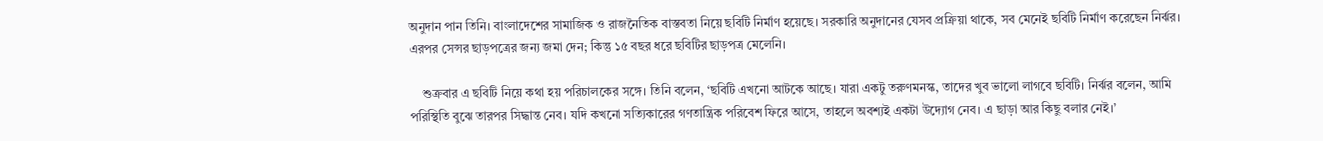অনুদান পান তিনি। বাংলাদেশের সামাজিক ও রাজনৈতিক বাস্তবতা নিয়ে ছবিটি নির্মাণ হয়েছে। সরকারি অনুদানের যেসব প্রক্রিয়া থাকে, সব মেনেই ছবিটি নির্মাণ করেছেন নির্ঝর। এরপর সেন্সর ছাড়পত্রের জন্য জমা দেন; কিন্তু ১৫ বছর ধরে ছবিটির ছাড়পত্র মেলেনি।

    শুক্রবার এ ছবিটি নিয়ে কথা হয় পরিচালকের সঙ্গে। তিনি বলেন, ‘ছবিটি এখনো আটকে আছে। যারা একটু তরুণমনস্ক, তাদের খুব ভালো লাগবে ছবিটি। নির্ঝর বলেন, আমি পরিস্থিতি বুঝে তারপর সিদ্ধান্ত নেব। যদি কখনো সত্যিকারের গণতান্ত্রিক পরিবেশ ফিরে আসে, তাহলে অবশ্যই একটা উদ্যোগ নেব। এ ছাড়া আর কিছু বলার নেই।’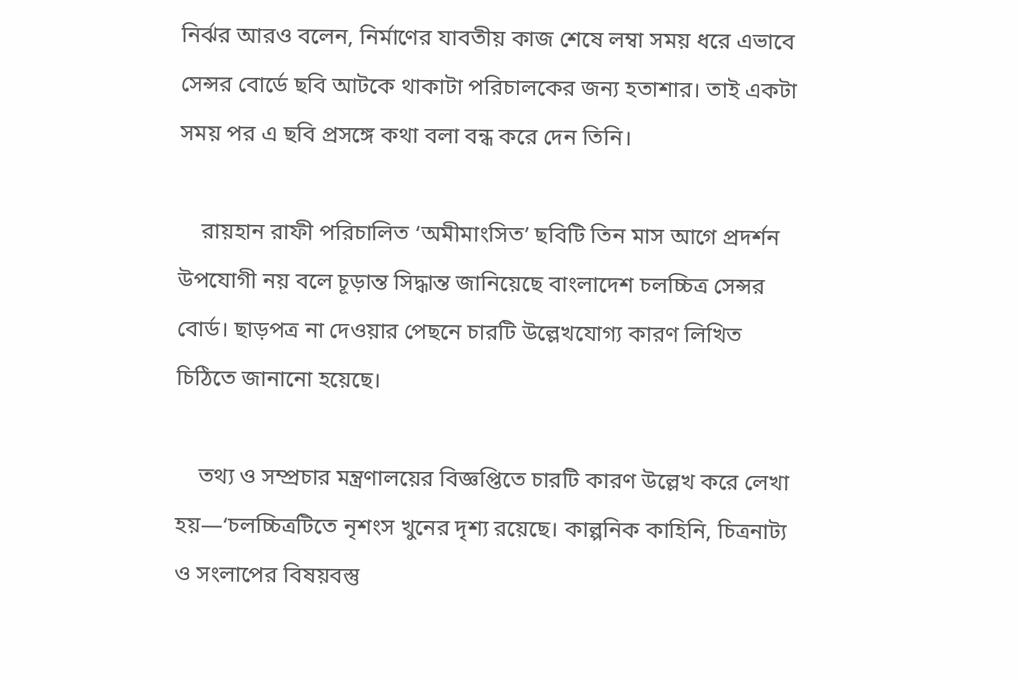নির্ঝর আরও বলেন, নির্মাণের যাবতীয় কাজ শেষে লম্বা সময় ধরে এভাবে সেন্সর বোর্ডে ছবি আটকে থাকাটা পরিচালকের জন্য হতাশার। তাই একটা সময় পর এ ছবি প্রসঙ্গে কথা বলা বন্ধ করে দেন তিনি।

    রায়হান রাফী পরিচালিত ‘অমীমাংসিত’ ছবিটি তিন মাস আগে প্রদর্শন উপযোগী নয় বলে চূড়ান্ত সিদ্ধান্ত জানিয়েছে বাংলাদেশ চলচ্চিত্র সেন্সর বোর্ড। ছাড়পত্র না দেওয়ার পেছনে চারটি উল্লেখযোগ্য কারণ লিখিত চিঠিতে জানানো হয়েছে।

    তথ্য ও সম্প্রচার মন্ত্রণালয়ের বিজ্ঞপ্তিতে চারটি কারণ উল্লেখ করে লেখা হয়—‘চলচ্চিত্রটিতে নৃশংস খুনের দৃশ্য রয়েছে। কাল্পনিক কাহিনি, চিত্রনাট্য ও সংলাপের বিষয়বস্তু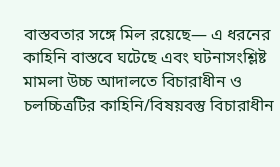বাস্তবতার সঙ্গে মিল রয়েছে— এ ধরনের কাহিনি বাস্তবে ঘটেছে এবং ঘটনাসংশ্লিষ্ট মামলা উচ্চ আদালতে বিচারাধীন ও চলচ্চিত্রটির কাহিনি/বিষয়বস্তু বিচারাধীন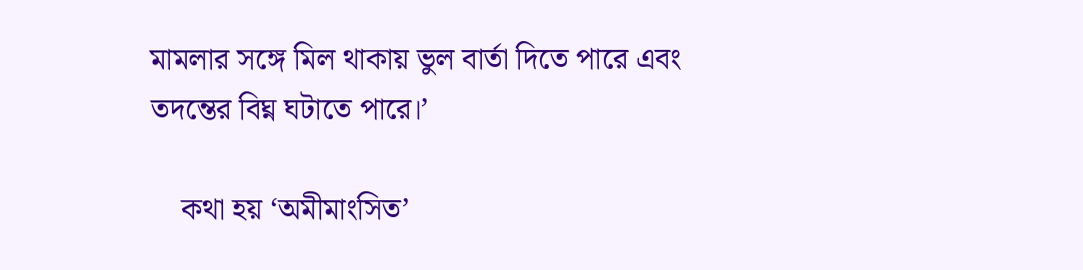মামলার সঙ্গে মিল থাকায় ভুল বার্তা দিতে পারে এবং তদন্তের বিঘ্ন ঘটাতে পারে।’

    কথা হয় ‘অমীমাংসিত’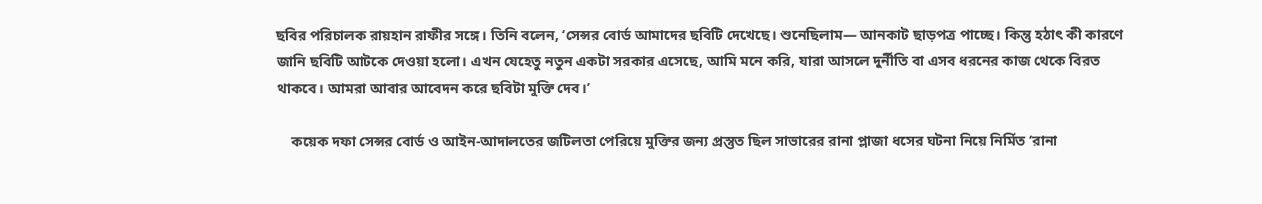ছবির পরিচালক রায়হান রাফীর সঙ্গে। তিনি বলেন, ‘সেন্সর বোর্ড আমাদের ছবিটি দেখেছে। শুনেছিলাম— আনকাট ছাড়পত্র পাচ্ছে। কিন্তু হঠাৎ কী কারণে জানি ছবিটি আটকে দেওয়া হলো। এখন যেহেতু নতুন একটা সরকার এসেছে, আমি মনে করি, যারা আসলে দুর্নীতি বা এসব ধরনের কাজ থেকে বিরত থাকবে। আমরা আবার আবেদন করে ছবিটা মুক্তি দেব।’

    কয়েক দফা সেন্সর বোর্ড ও আইন-আদালতের জটিলতা পেরিয়ে মুক্তির জন্য প্রস্তুত ছিল সাভারের রানা প্লাজা ধসের ঘটনা নিয়ে নির্মিত ‘রানা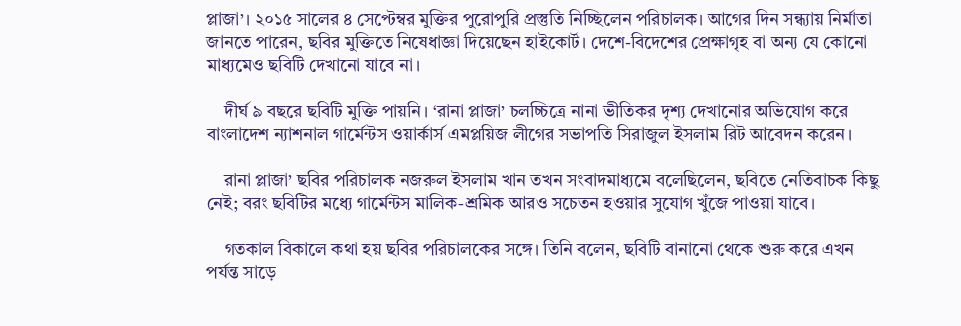প্লাজা’। ২০১৫ সালের ৪ সেপ্টেম্বর মুক্তির পুরোপুরি প্রস্তুতি নিচ্ছিলেন পরিচালক। আগের দিন সন্ধ্যায় নির্মাতা জানতে পারেন, ছবির মুক্তিতে নিষেধাজ্ঞা দিয়েছেন হাইকোর্ট। দেশে-বিদেশের প্রেক্ষাগৃহ বা অন্য যে কোনো মাধ্যমেও ছবিটি দেখানো যাবে না।

    দীর্ঘ ৯ বছরে ছবিটি মুক্তি পায়নি। ‘রানা প্লাজা’ চলচ্চিত্রে নানা ভীতিকর দৃশ্য দেখানোর অভিযোগ করে বাংলাদেশ ন্যাশনাল গার্মেন্টস ওয়ার্কার্স এমপ্লয়িজ লীগের সভাপতি সিরাজুল ইসলাম রিট আবেদন করেন।

    রানা প্লাজা’ ছবির পরিচালক নজরুল ইসলাম খান তখন সংবাদমাধ্যমে বলেছিলেন, ছবিতে নেতিবাচক কিছু নেই; বরং ছবিটির মধ্যে গার্মেন্টস মালিক-শ্রমিক আরও সচেতন হওয়ার সুযোগ খুঁজে পাওয়া যাবে।

    গতকাল বিকালে কথা হয় ছবির পরিচালকের সঙ্গে। তিনি বলেন, ছবিটি বানানো থেকে শুরু করে এখন পর্যন্ত সাড়ে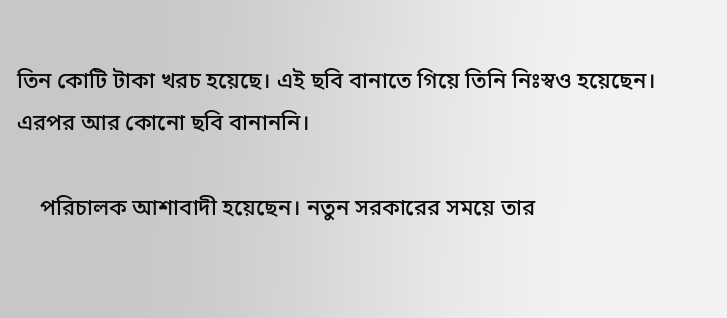তিন কোটি টাকা খরচ হয়েছে। এই ছবি বানাতে গিয়ে তিনি নিঃস্বও হয়েছেন। এরপর আর কোনো ছবি বানাননি।

    পরিচালক আশাবাদী হয়েছেন। নতুন সরকারের সময়ে তার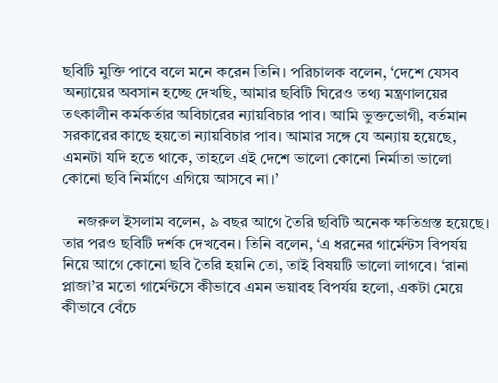ছবিটি মুক্তি পাবে বলে মনে করেন তিনি। পরিচালক বলেন, ‘দেশে যেসব অন্যায়ের অবসান হচ্ছে দেখছি, আমার ছবিটি ঘিরেও তথ্য মন্ত্রণালয়ের তৎকালীন কর্মকর্তার অবিচারের ন্যায়বিচার পাব। আমি ভুক্তভোগী, বর্তমান সরকারের কাছে হয়তো ন্যায়বিচার পাব। আমার সঙ্গে যে অন্যায় হয়েছে, এমনটা যদি হতে থাকে, তাহলে এই দেশে ভালো কোনো নির্মাতা ভালো কোনো ছবি নির্মাণে এগিয়ে আসবে না।’

    নজরুল ইসলাম বলেন, ৯ বছর আগে তৈরি ছবিটি অনেক ক্ষতিগ্রস্ত হয়েছে। তার পরও ছবিটি দর্শক দেখবেন। তিনি বলেন, ‘এ ধরনের গার্মেন্টস বিপর্যয় নিয়ে আগে কোনো ছবি তৈরি হয়নি তো, তাই বিষয়টি ভালো লাগবে। ‘রানা প্লাজা’র মতো গার্মেন্টসে কীভাবে এমন ভয়াবহ বিপর্যয় হলো, একটা মেয়ে কীভাবে বেঁচে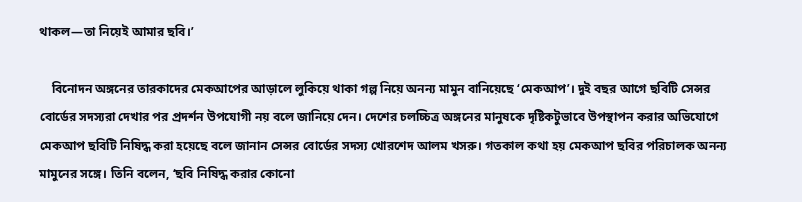থাকল—তা নিয়েই আমার ছবি।’

    বিনোদন অঙ্গনের তারকাদের মেকআপের আড়ালে লুকিয়ে থাকা গল্প নিয়ে অনন্য মামুন বানিয়েছে ‘মেকআপ’। দুই বছর আগে ছবিটি সেন্সর বোর্ডের সদস্যরা দেখার পর প্রদর্শন উপযোগী নয় বলে জানিয়ে দেন। দেশের চলচ্চিত্র অঙ্গনের মানুষকে দৃষ্টিকটুভাবে উপস্থাপন করার অভিযোগে মেকআপ ছবিটি নিষিদ্ধ করা হয়েছে বলে জানান সেন্সর বোর্ডের সদস্য খোরশেদ আলম খসরু। গতকাল কথা হয় মেকআপ ছবির পরিচালক অনন্য মামুনের সঙ্গে। তিনি বলেন, ‘ছবি নিষিদ্ধ করার কোনো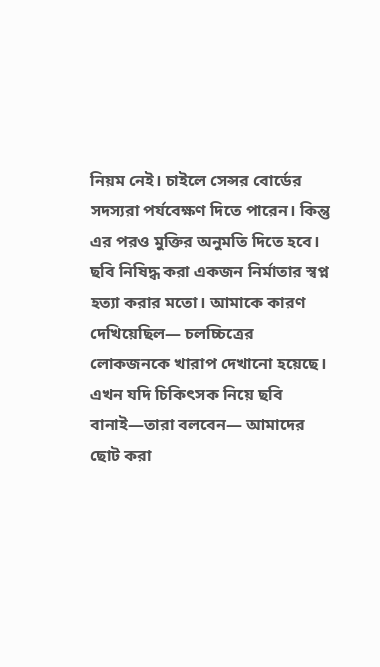নিয়ম নেই। চাইলে সেন্সর বোর্ডের সদস্যরা পর্যবেক্ষণ দিতে পারেন। কিন্তু এর পরও মুক্তির অনুমতি দিতে হবে। ছবি নিষিদ্ধ করা একজন নির্মাতার স্বপ্ন হত্যা করার মতো। আমাকে কারণ দেখিয়েছিল— চলচ্চিত্রের লোকজনকে খারাপ দেখানো হয়েছে। এখন যদি চিকিৎসক নিয়ে ছবি বানাই—তারা বলবেন— আমাদের ছোট করা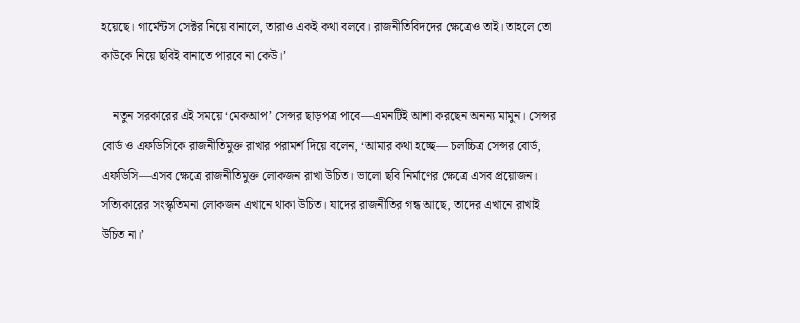হয়েছে। গার্মেন্টস সেক্টর নিয়ে বানালে, তারাও একই কথা বলবে। রাজনীতিবিদদের ক্ষেত্রেও তাই। তাহলে তো কাউকে নিয়ে ছবিই বানাতে পারবে না কেউ।’

    নতুন সরকারের এই সময়ে ‘মেকআপ’ সেন্সর ছাড়পত্র পাবে—এমনটিই আশা করছেন অনন্য মামুন। সেন্সর বোর্ড ও এফডিসিকে রাজনীতিমুক্ত রাখার পরামর্শ দিয়ে বলেন, ‘আমার কথা হচ্ছে— চলচ্চিত্র সেন্সর বোর্ড, এফডিসি—এসব ক্ষেত্রে রাজনীতিমুক্ত লোকজন রাখা উচিত। ভালো ছবি নির্মাণের ক্ষেত্রে এসব প্রয়োজন। সত্যিকারের সংস্কৃতিমনা লোকজন এখানে থাকা উচিত। যাদের রাজনীতির গন্ধ আছে, তাদের এখানে রাখাই উচিত না।’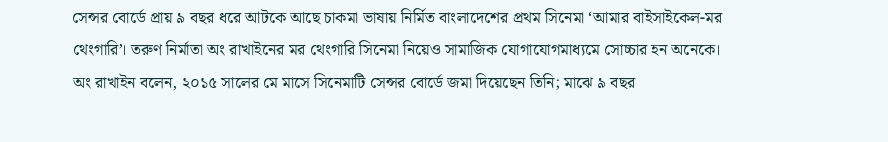সেন্সর বোর্ডে প্রায় ৯ বছর ধরে আটকে আছে চাকমা ভাষায় নির্মিত বাংলাদেশের প্রথম সিনেমা ‘আমার বাইসাইকেল-মর থেংগারি’। তরুণ নির্মাতা অং রাখাইনের মর থেংগারি সিনেমা নিয়েও সামাজিক যোগাযোগমাধ্যমে সোচ্চার হন অনেকে। অং রাখাইন বলেন, ২০১৫ সালের মে মাসে সিনেমাটি সেন্সর বোর্ডে জমা দিয়েছেন তিনি; মাঝে ৯ বছর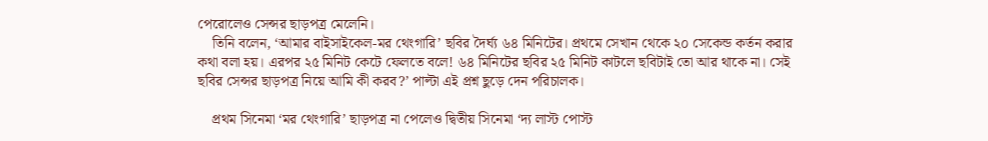পেরোলেও সেন্সর ছাড়পত্র মেলেনি।
    তিনি বলেন, ‘আমার বাইসাইকেল-মর থেংগারি’ ছবির দৈর্ঘ্য ৬৪ মিনিটের। প্রথমে সেখান থেকে ২০ সেকেন্ড কর্তন করার কথা বলা হয়। এরপর ২৫ মিনিট কেটে ফেলতে বলে! ৬৪ মিনিটের ছবির ২৫ মিনিট কাটলে ছবিটাই তো আর থাকে না। সেই ছবির সেন্সর ছাড়পত্র নিয়ে আমি কী করব?’ পাল্টা এই প্রশ্ন ছুড়ে দেন পরিচালক।

    প্রথম সিনেমা ‘মর থেংগারি’ ছাড়পত্র না পেলেও দ্বিতীয় সিনেমা ‘দ্য লাস্ট পোস্ট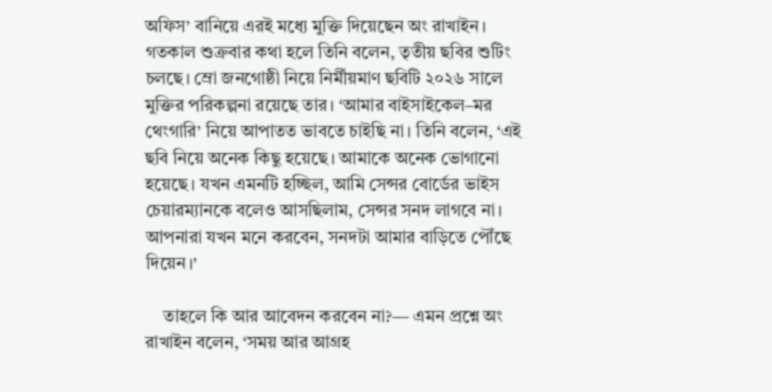অফিস’ বানিয়ে এরই মধ্যে মুক্তি দিয়েছেন অং রাখাইন। গতকাল শুক্রবার কথা হলে তিনি বলেন, তৃতীয় ছবির শুটিং চলছে। ম্রো জনগোষ্ঠী নিয়ে নির্মীয়মাণ ছবিটি ২০২৬ সালে মুক্তির পরিকল্পনা রয়েছে তার। ‘আমার বাইসাইকেল–মর থেংগারি’ নিয়ে আপাতত ভাবতে চাইছি না। তিনি বলেন, ‘এই ছবি নিয়ে অনেক কিছু হয়েছে। আমাকে অনেক ভোগানো হয়েছে। যখন এমনটি হচ্ছিল, আমি সেন্সর বোর্ডের ভাইস চেয়ারম্যানকে বলেও আসছিলাম, সেন্সর সনদ লাগবে না। আপনারা যখন মনে করবেন, সনদটা আমার বাড়িতে পৌঁছে দিয়েন।’

    তাহলে কি আর আবেদন করবেন না?— এমন প্রশ্নে অং রাখাইন বলেন, ‘সময় আর আগ্রহ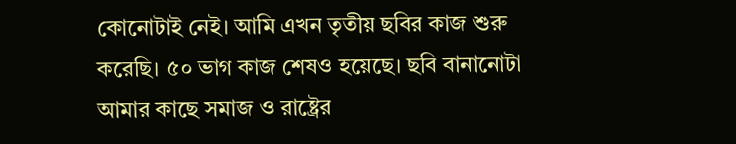কোনোটাই নেই। আমি এখন তৃতীয় ছবির কাজ শুরু করেছি। ৫০ ভাগ কাজ শেষও হয়েছে। ছবি বানানোটা আমার কাছে সমাজ ও রাষ্ট্রের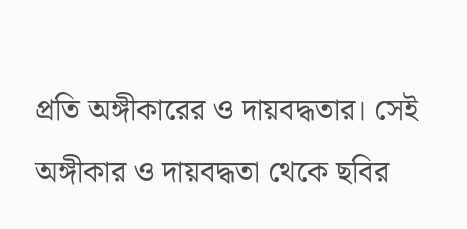প্রতি অঙ্গীকারের ও দায়বদ্ধতার। সেই অঙ্গীকার ও দায়বদ্ধতা থেকে ছবির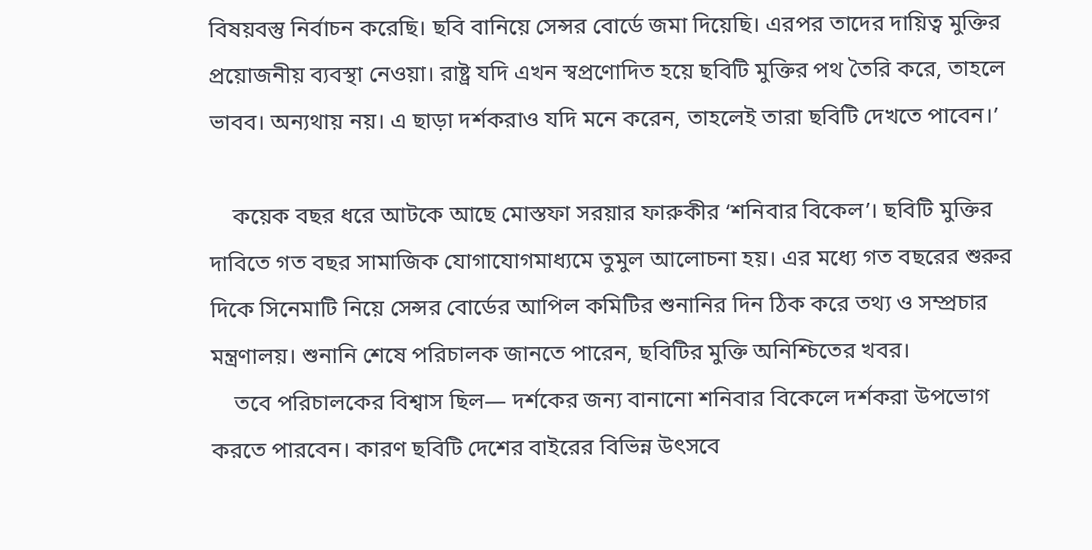বিষয়বস্তু নির্বাচন করেছি। ছবি বানিয়ে সেন্সর বোর্ডে জমা দিয়েছি। এরপর তাদের দায়িত্ব মুক্তির প্রয়োজনীয় ব্যবস্থা নেওয়া। রাষ্ট্র যদি এখন স্বপ্রণোদিত হয়ে ছবিটি মুক্তির পথ তৈরি করে, তাহলে ভাবব। অন্যথায় নয়। এ ছাড়া দর্শকরাও যদি মনে করেন, তাহলেই তারা ছবিটি দেখতে পাবেন।’

    কয়েক বছর ধরে আটকে আছে মোস্তফা সরয়ার ফারুকীর ‘শনিবার বিকেল’। ছবিটি মুক্তির দাবিতে গত বছর সামাজিক যোগাযোগমাধ্যমে তুমুল আলোচনা হয়। এর মধ্যে গত বছরের শুরুর দিকে সিনেমাটি নিয়ে সেন্সর বোর্ডের আপিল কমিটির শুনানির দিন ঠিক করে তথ্য ও সম্প্রচার মন্ত্রণালয়। শুনানি শেষে পরিচালক জানতে পারেন, ছবিটির মুক্তি অনিশ্চিতের খবর।
    তবে পরিচালকের বিশ্বাস ছিল— দর্শকের জন্য বানানো শনিবার বিকেলে দর্শকরা উপভোগ করতে পারবেন। কারণ ছবিটি দেশের বাইরের বিভিন্ন উৎসবে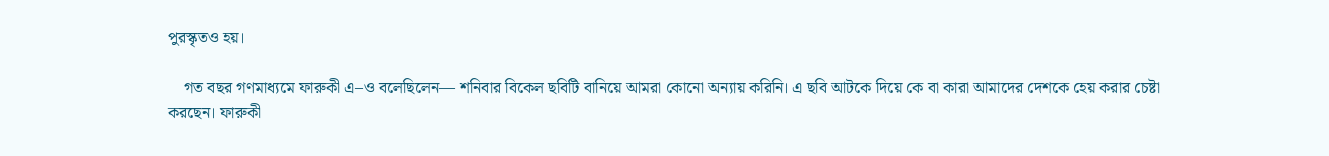পুরস্কৃতও হয়।

    গত বছর গণমাধ্যমে ফারুকী এ–ও বলেছিলেন— শনিবার বিকেল ছবিটি বানিয়ে আমরা কোনো অন্যায় করিনি। এ ছবি আটকে দিয়ে কে বা কারা আমাদের দেশকে হেয় করার চেষ্টা করছেন। ফারুকী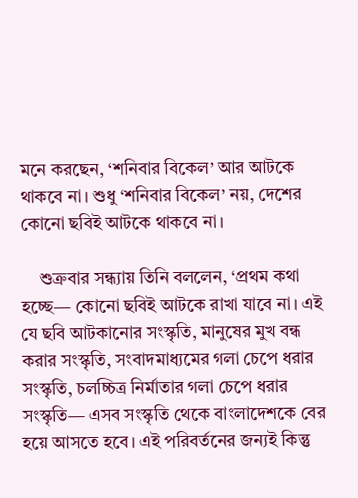মনে করছেন, ‘শনিবার বিকেল’ আর আটকে থাকবে না। শুধু ‘শনিবার বিকেল’ নয়, দেশের কোনো ছবিই আটকে থাকবে না।

    শুক্রবার সন্ধ্যায় তিনি বললেন, ‘প্রথম কথা হচ্ছে— কোনো ছবিই আটকে রাখা যাবে না। এই যে ছবি আটকানোর সংস্কৃতি, মানুষের মুখ বন্ধ করার সংস্কৃতি, সংবাদমাধ্যমের গলা চেপে ধরার সংস্কৃতি, চলচ্চিত্র নির্মাতার গলা চেপে ধরার সংস্কৃতি— এসব সংস্কৃতি থেকে বাংলাদেশকে বের হয়ে আসতে হবে। এই পরিবর্তনের জন্যই কিন্তু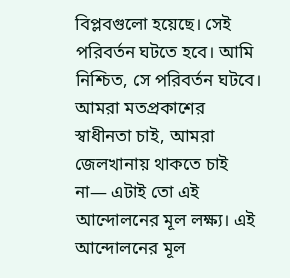বিপ্লবগুলো হয়েছে। সেই পরিবর্তন ঘটতে হবে। আমি নিশ্চিত, সে পরিবর্তন ঘটবে। আমরা মতপ্রকাশের স্বাধীনতা চাই, আমরা জেলখানায় থাকতে চাই না— এটাই তো এই আন্দোলনের মূল লক্ষ্য। এই আন্দোলনের মূল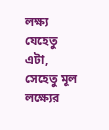লক্ষ্য যেহেতু এটা, সেহেতু মূল লক্ষ্যের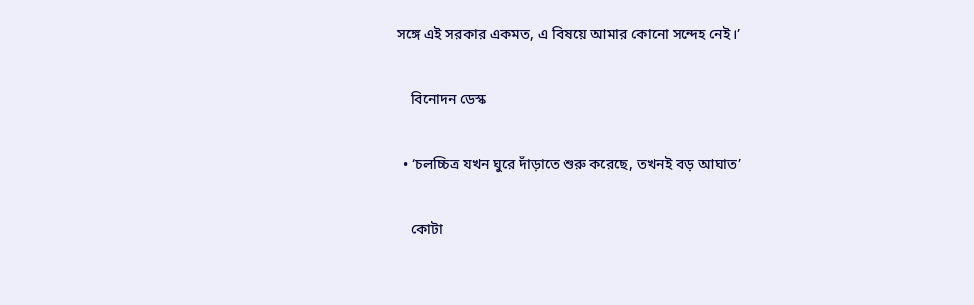সঙ্গে এই সরকার একমত, এ বিষয়ে আমার কোনো সন্দেহ নেই।’

    বিনোদন ডেস্ক

  • ‘চলচ্চিত্র যখন ঘুরে দাঁড়াতে শুরু করেছে, তখনই বড় আঘাত’

    কোটা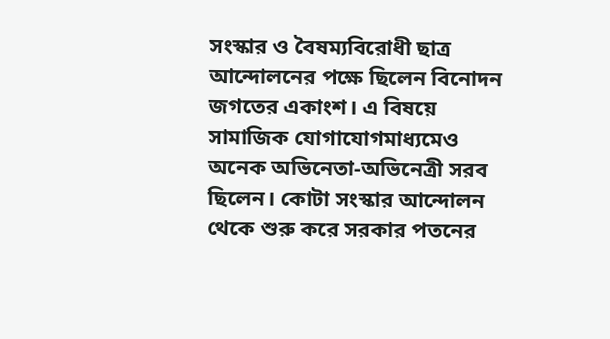সংস্কার ও বৈষম্যবিরোধী ছাত্র আন্দোলনের পক্ষে ছিলেন বিনোদন জগতের একাংশ। এ বিষয়ে সামাজিক যোগাযোগমাধ্যমেও অনেক অভিনেতা-অভিনেত্রী সরব ছিলেন। কোটা সংস্কার আন্দোলন থেকে শুরু করে সরকার পতনের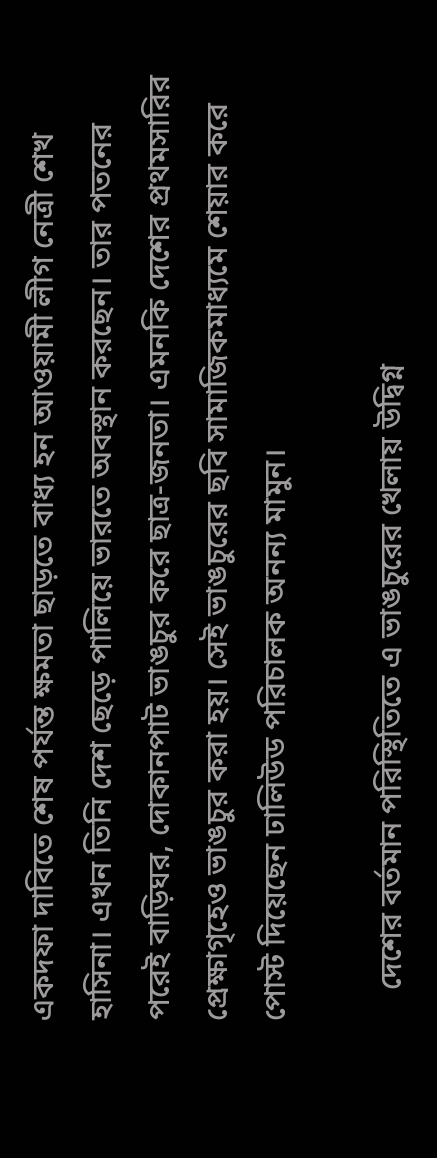একদফা দাবিতে শেষ পর্যন্ত ক্ষমতা ছাড়তে বাধ্য হন আওয়ামী লীগ নেত্রী শেখ হাসিনা। এখন তিনি দেশ ছেড়ে পালিয়ে ভারতে অবস্থান করছেন। তার পতনের পরেই বাড়িঘর, দোকানপাট ভাঙচুর করে ছাত্র-জনতা। এমনকি দেশের প্রথমসারির প্রেক্ষাগৃহেও ভাঙচুর করা হয়। সেই ভাঙচুরের ছবি সামাজিকমাধ্যমে শেয়ার করে পোস্ট দিয়েছেন ঢালিউড পরিচালক অনন্য মামুন।

    দেশের বর্তমান পরিস্থিতিতে এ ভাঙচুরের খেলায় উদ্বিগ্ন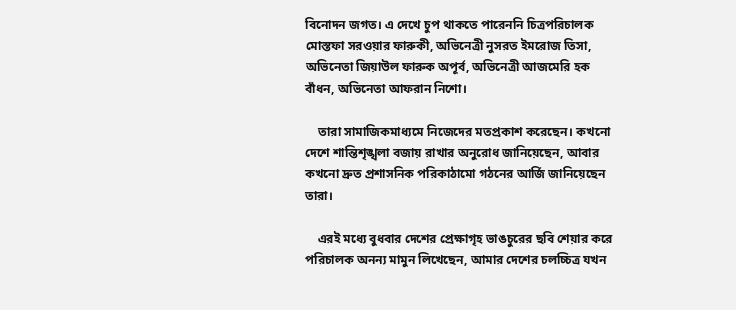বিনোদন জগত। এ দেখে চুপ থাকতে পারেননি চিত্রপরিচালক মোস্তফা সরওয়ার ফারুকী, অভিনেত্রী নুসরত ইমরোজ তিসা, অভিনেতা জিয়াউল ফারুক অপূর্ব, অভিনেত্রী আজমেরি হক বাঁধন, অভিনেতা আফরান নিশো।

    তারা সামাজিকমাধ্যমে নিজেদের মতপ্রকাশ করেছেন। কখনো দেশে শান্তিশৃঙ্খলা বজায় রাখার অনুরোধ জানিয়েছেন, আবার কখনো দ্রুত প্রশাসনিক পরিকাঠামো গঠনের আর্জি জানিয়েছেন তারা।

    এরই মধ্যে বুধবার দেশের প্রেক্ষাগৃহ ভাঙচুরের ছবি শেয়ার করে পরিচালক অনন্য মামুন লিখেছেন, আমার দেশের চলচ্চিত্র যখন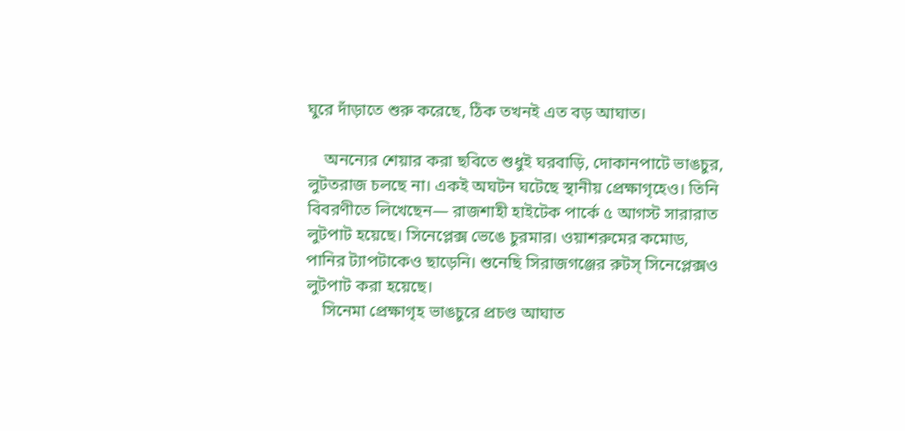ঘুরে দাঁড়াতে শুরু করেছে, ঠিক তখনই এত বড় আঘাত।

    অনন্যের শেয়ার করা ছবিতে শুধুই ঘরবাড়ি, দোকানপাটে ভাঙচুর, লুটতরাজ চলছে না। একই অঘটন ঘটেছে স্থানীয় প্রেক্ষাগৃহেও। তিনি বিবরণীতে লিখেছেন— রাজশাহী হাইটেক পার্কে ৫ আগস্ট সারারাত লুটপাট হয়েছে। সিনেপ্লেক্স ভেঙে চুরমার। ওয়াশরুমের কমোড, পানির ট্যাপটাকেও ছাড়েনি। শুনেছি সিরাজগঞ্জের রুটস্ সিনেপ্লেক্সও লুটপাট করা হয়েছে।
    সিনেমা প্রেক্ষাগৃহ ভাঙচুরে প্রচণ্ড আঘাত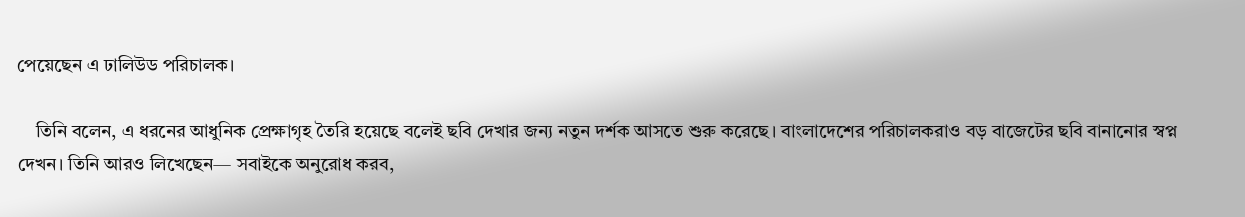পেয়েছেন এ ঢালিউড পরিচালক।

    তিনি বলেন, এ ধরনের আধুনিক প্রেক্ষাগৃহ তৈরি হয়েছে বলেই ছবি দেখার জন্য নতুন দর্শক আসতে শুরু করেছে। বাংলাদেশের পরিচালকরাও বড় বাজেটের ছবি বানানোর স্বপ্ন দেখন। তিনি আরও লিখেছেন— সবাইকে অনুরোধ করব,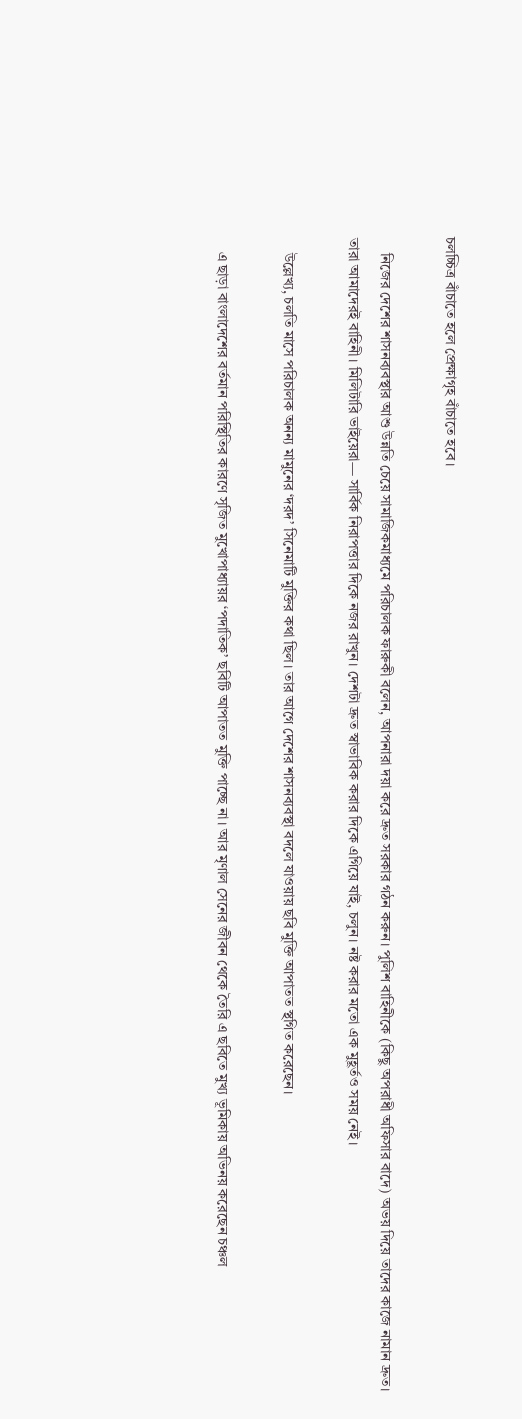চলচ্চিত্র বাঁচাতে হলে প্রেক্ষাগৃহ বাঁচাতে হবে।

    নিজের দেশের শাসনব্যবস্থার আশু উন্নতি চেয়ে সামাজিকমাধ্যমে পরিচালক ফারুকী বলেন, আপনারা দয়া করে দ্রুত সরকার গঠন করুন। পুলিশ বাহিনীকে (কিছু অপরাধী অফিসার বাদে) অভয় দিয়ে তাদের কাজে নামান দ্রুত। তারা আমাদেরই বাহিনী। মিলিটারি ভাইয়েরা— সার্বিক নিরাপত্তার দিকে নজর রাখুন। দেশটা দ্রুত স্বাভাবিক করার দিকে এগিয়ে যাই, চলুন। নষ্ট করার মতো এক মুহূর্তও সময় নেই।

    উল্লেখ্য, চলতি মাসে পরিচালক অনন্য মামুনের ‘দরদ’ সিনেমাটি মুক্তির কথা ছিল। তার আগে দেশের শাসনব্যবস্থা বদলে যাওয়ায় ছবি মুক্তি আপাতত স্থগিত করেছেন।

    এ ছাড়া বাংলাদেশের বর্তমান পরিস্থিতির কারণে সৃজিত মুখোপাধ্যায়র ‘পদাতিক’ ছবিটি আপাতত মুক্তি পাচ্ছে না। আর মৃণাল সেনের জীবন থেকে তৈরি এ ছবিতে মুখ্য ভূমিকায় অভিনয় করেছেন চঞ্চল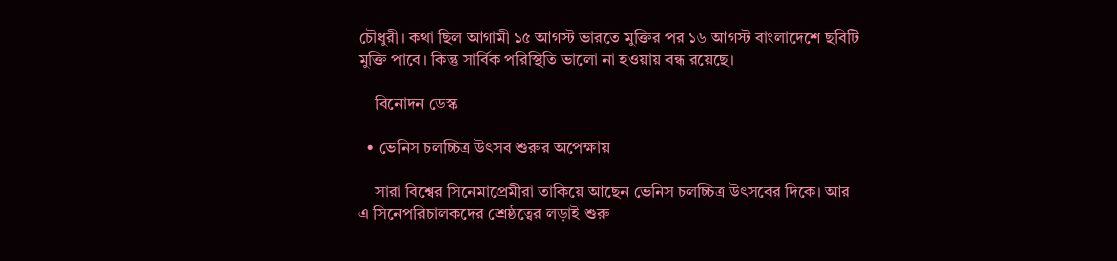চৌধুরী। কথা ছিল আগামী ১৫ আগস্ট ভারতে মুক্তির পর ১৬ আগস্ট বাংলাদেশে ছবিটি মুক্তি পাবে। কিন্তু সার্বিক পরিস্থিতি ভালো না হওয়ায় বন্ধ রয়েছে।

    বিনোদন ডেস্ক

  • ভেনিস চলচ্চিত্র উৎসব শুরুর অপেক্ষায়

    সারা বিশ্বের সিনেমাপ্রেমীরা তাকিয়ে আছেন ভেনিস চলচ্চিত্র উৎসবের দিকে। আর এ সিনেপরিচালকদের শ্রেষ্ঠত্বের লড়াই শুরু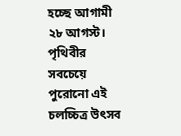হচ্ছে আগামী ২৮ আগস্ট। পৃথিবীর সবচেয়ে পুরোনো এই চলচ্চিত্র উৎসব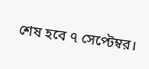শেষ হবে ৭ সেপ্টেম্বর।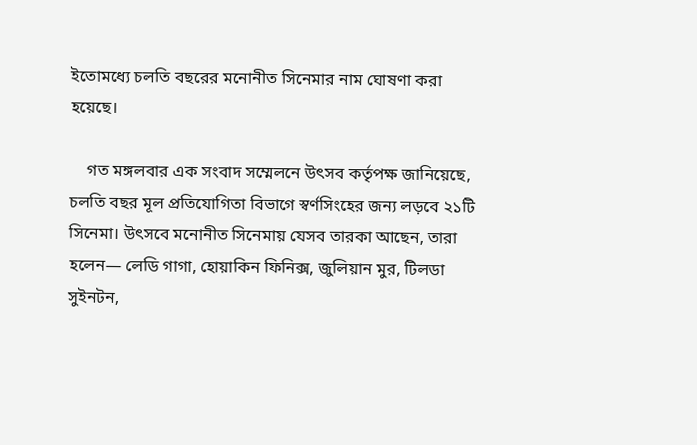ইতোমধ্যে চলতি বছরের মনোনীত সিনেমার নাম ঘোষণা করা হয়েছে।

    গত মঙ্গলবার এক সংবাদ সম্মেলনে উৎসব কর্তৃপক্ষ জানিয়েছে, চলতি বছর মূল প্রতিযোগিতা বিভাগে স্বর্ণসিংহের জন্য লড়বে ২১টি সিনেমা। উৎসবে মনোনীত সিনেমায় যেসব তারকা আছেন, তারা হলেন— লেডি গাগা, হোয়াকিন ফিনিক্স, জুলিয়ান মুর, টিলডা সুইনটন,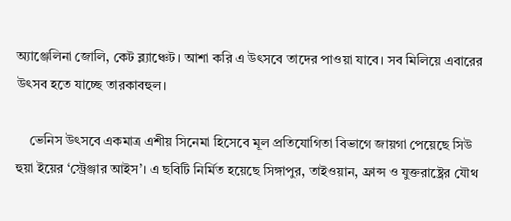অ্যাঞ্জেলিনা জোলি, কেট ব্ল্যাঞ্চেট। আশা করি এ উৎসবে তাদের পাওয়া যাবে। সব মিলিয়ে এবারের উৎসব হতে যাচ্ছে তারকাবহুল।

    ভেনিস উৎসবে একমাত্র এশীয় সিনেমা হিসেবে মূল প্রতিযোগিতা বিভাগে জায়গা পেয়েছে সিউ হুয়া ইয়ের ‘স্ট্রেঞ্জার আইস’। এ ছবিটি নির্মিত হয়েছে সিঙ্গাপুর, তাইওয়ান, ফ্রান্স ও যুক্তরাষ্ট্রের যৌথ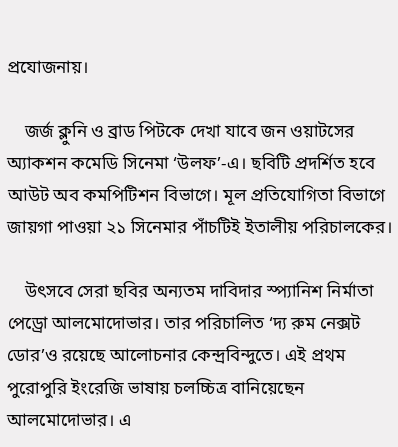প্রযোজনায়।

    জর্জ ক্লুনি ও ব্রাড পিটকে দেখা যাবে জন ওয়াটসের অ্যাকশন কমেডি সিনেমা ‘উলফ’-এ। ছবিটি প্রদর্শিত হবে আউট অব কমপিটিশন বিভাগে। মূল প্রতিযোগিতা বিভাগে জায়গা পাওয়া ২১ সিনেমার পাঁচটিই ইতালীয় পরিচালকের।

    উৎসবে সেরা ছবির অন্যতম দাবিদার স্প্যানিশ নির্মাতা পেড্রো আলমোদোভার। তার পরিচালিত ‘দ্য রুম নেক্সট ডোর’ও রয়েছে আলোচনার কেন্দ্রবিন্দুতে। এই প্রথম পুরোপুরি ইংরেজি ভাষায় চলচ্চিত্র বানিয়েছেন আলমোদোভার। এ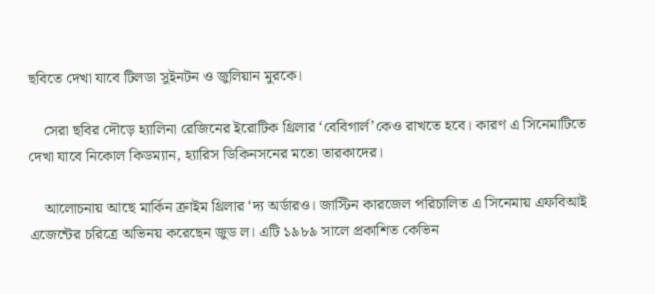ছবিতে দেখা যাবে টিলডা সুইনটন ও জুলিয়ান মুরকে।

    সেরা ছবির দৌড়ে হ্যালিনা রেজিনের ইরোটিক থ্রিলার ‘বেবিগার্ল’কেও রাখতে হবে। কারণ এ সিনেমাটিতে দেখা যাবে নিকোল কিডম্যান, হ্যারিস ডিকিনসনের মতো তারকাদের।

    আলোচনায় আছে মার্কিন ক্রাইম থ্রিলার ‘দ্য অর্ডারও। জাস্টিন কারজেল পরিচালিত এ সিনেমায় এফবিআই এজেন্টের চরিত্রে অভিনয় করেছেন জুড ল। এটি ১৯৮৯ সালে প্রকাশিত কেভিন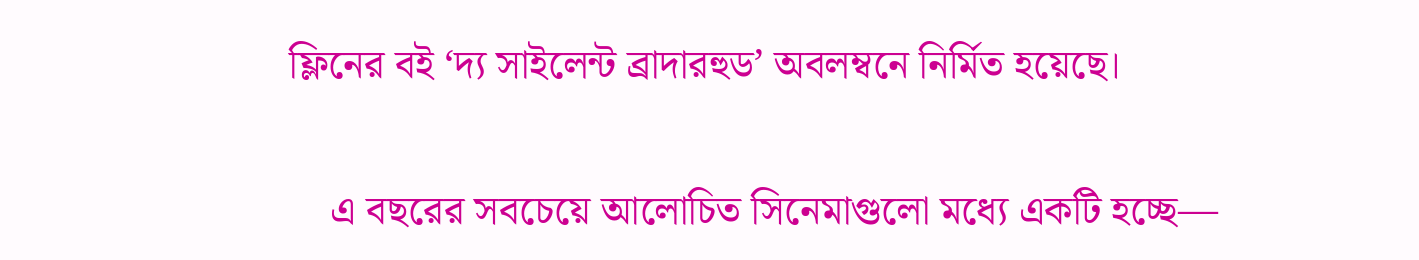ফ্লিনের বই ‘দ্য সাইলেন্ট ব্রাদারহুড’ অবলম্বনে নির্মিত হয়েছে।

    এ বছরের সবচেয়ে আলোচিত সিনেমাগুলো মধ্যে একটি হচ্ছে—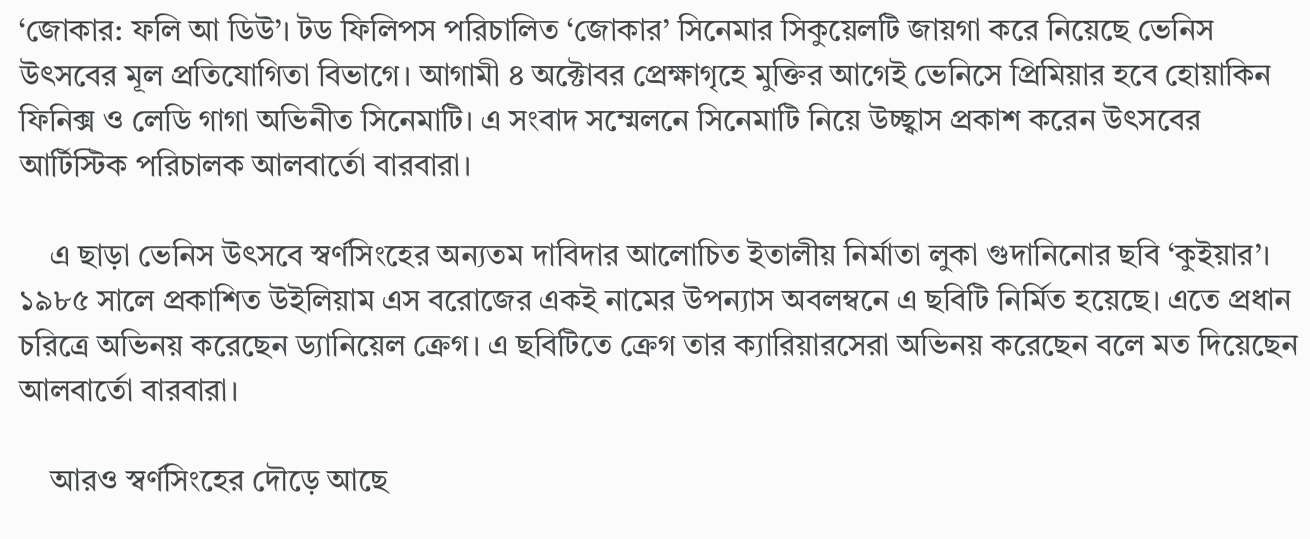‘জোকার: ফলি আ ডিউ’। টড ফিলিপস পরিচালিত ‘জোকার’ সিনেমার সিকুয়েলটি জায়গা করে নিয়েছে ভেনিস উৎসবের মূল প্রতিযোগিতা বিভাগে। আগামী ৪ অক্টোবর প্রেক্ষাগৃহে মুক্তির আগেই ভেনিসে প্রিমিয়ার হবে হোয়াকিন ফিনিক্স ও লেডি গাগা অভিনীত সিনেমাটি। এ সংবাদ সম্মেলনে সিনেমাটি নিয়ে উচ্ছ্বাস প্রকাশ করেন উৎসবের আর্টিস্টিক পরিচালক আলবার্তো বারবারা।

    এ ছাড়া ভেনিস উৎসবে স্বর্ণসিংহের অন্যতম দাবিদার আলোচিত ইতালীয় নির্মাতা লুকা গুদানিনোর ছবি ‘কুইয়ার’। ১৯৮৫ সালে প্রকাশিত উইলিয়াম এস বরোজের একই নামের উপন্যাস অবলম্বনে এ ছবিটি নির্মিত হয়েছে। এতে প্রধান চরিত্রে অভিনয় করেছেন ড্যানিয়েল ক্রেগ। এ ছবিটিতে ক্রেগ তার ক্যারিয়ারসেরা অভিনয় করেছেন বলে মত দিয়েছেন আলবার্তো বারবারা।

    আরও স্বর্ণসিংহের দৌড়ে আছে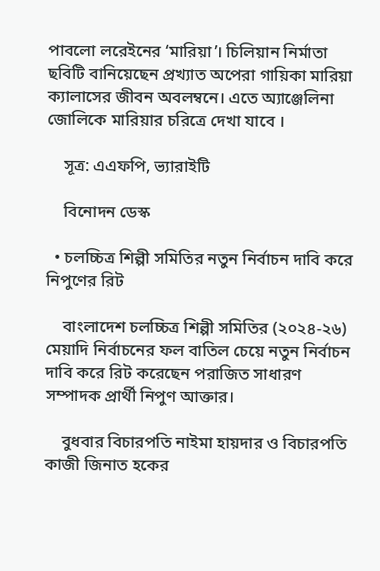পাবলো লরেইনের ‘মারিয়া’। চিলিয়ান নির্মাতা ছবিটি বানিয়েছেন প্রখ্যাত অপেরা গায়িকা মারিয়া ক্যালাসের জীবন অবলম্বনে। এতে অ্যাঞ্জেলিনা জোলিকে মারিয়ার চরিত্রে দেখা যাবে ।

    সূত্র: এএফপি, ভ্যারাইটি

    বিনোদন ডেস্ক

  • চলচ্চিত্র শিল্পী সমিতির নতুন নির্বাচন দাবি করে নিপুণের রিট

    বাংলাদেশ চলচ্চিত্র শিল্পী সমিতির (২০২৪-২৬) মেয়াদি নির্বাচনের ফল বাতিল চেয়ে নতুন নির্বাচন দাবি করে রিট করেছেন পরাজিত সাধারণ সম্পাদক প্রার্থী নিপুণ আক্তার।

    বুধবার বিচারপতি নাইমা হায়দার ও বিচারপতি কাজী জিনাত হকের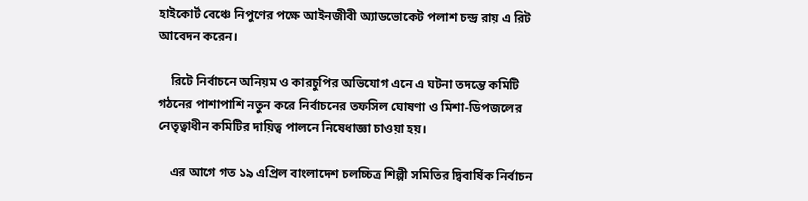হাইকোর্ট বেঞ্চে নিপুণের পক্ষে আইনজীবী অ্যাডভোকেট পলাশ চন্দ্র রায় এ রিট আবেদন করেন।

    রিটে নির্বাচনে অনিয়ম ও কারচুপির অভিযোগ এনে এ ঘটনা তদন্তে কমিটি গঠনের পাশাপাশি নতুন করে নির্বাচনের তফসিল ঘোষণা ও মিশা-ডিপজলের নেতৃত্বাধীন কমিটির দায়িত্ব পালনে নিষেধাজ্ঞা চাওয়া হয়।

    এর আগে গত ১৯ এপ্রিল বাংলাদেশ চলচ্চিত্র শিল্পী সমিতির দ্বিবার্ষিক নির্বাচন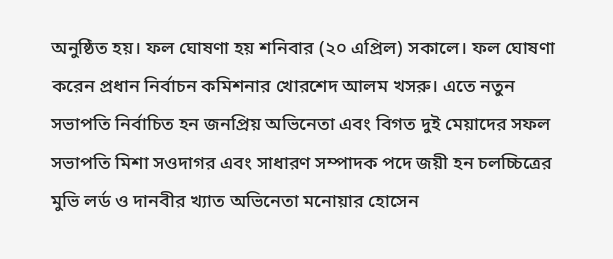অনুষ্ঠিত হয়। ফল ঘোষণা হয় শনিবার (২০ এপ্রিল) সকালে। ফল ঘোষণা করেন প্রধান নির্বাচন কমিশনার খোরশেদ আলম খসরু। এতে নতুন সভাপতি নির্বাচিত হন জনপ্রিয় অভিনেতা এবং বিগত দুই মেয়াদের সফল সভাপতি মিশা সওদাগর এবং সাধারণ সম্পাদক পদে জয়ী হন চলচ্চিত্রের মুভি লর্ড ও দানবীর খ্যাত অভিনেতা মনোয়ার হোসেন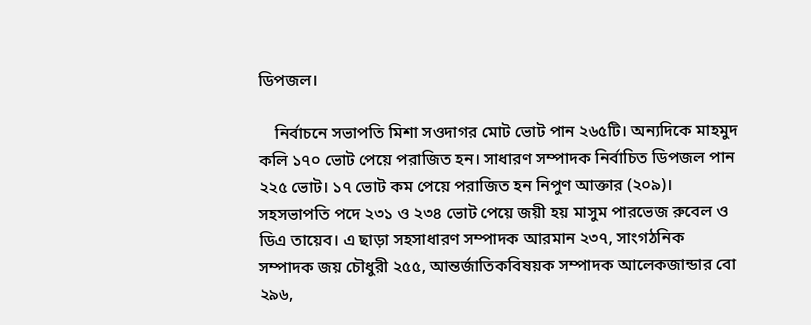ডিপজল।

    নির্বাচনে সভাপতি মিশা সওদাগর মোট ভোট পান ২৬৫টি। অন্যদিকে মাহমুদ কলি ১৭০ ভোট পেয়ে পরাজিত হন। সাধারণ সম্পাদক নির্বাচিত ডিপজল পান ২২৫ ভোট। ১৭ ভোট কম পেয়ে পরাজিত হন নিপুণ আক্তার (২০৯)। সহসভাপতি পদে ২৩১ ও ২৩৪ ভোট পেয়ে জয়ী হয় মাসুম পারভেজ রুবেল ও ডিএ তায়েব। এ ছাড়া সহসাধারণ সম্পাদক আরমান ২৩৭, সাংগঠনিক সম্পাদক জয় চৌধুরী ২৫৫, আন্তর্জাতিকবিষয়ক সম্পাদক আলেকজান্ডার বো ২৯৬,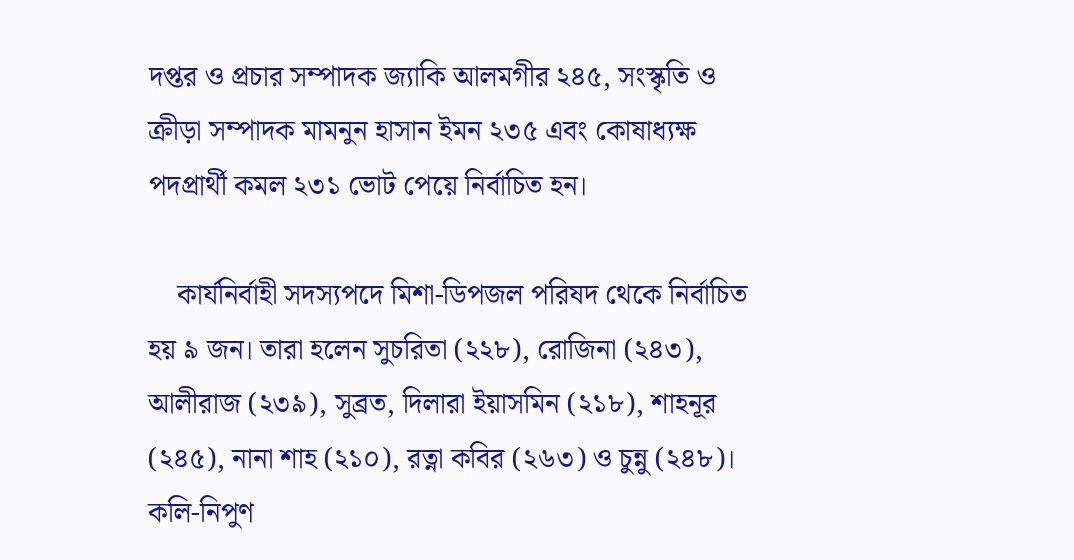দপ্তর ও প্রচার সম্পাদক জ্যাকি আলমগীর ২৪৫, সংস্কৃতি ও ক্রীড়া সম্পাদক মামনুন হাসান ইমন ২৩৫ এবং কোষাধ্যক্ষ পদপ্রার্থী কমল ২৩১ ভোট পেয়ে নির্বাচিত হন।

    কার্যনির্বাহী সদস্যপদে মিশা-ডিপজল পরিষদ থেকে নির্বাচিত হয় ৯ জন। তারা হলেন সুচরিতা (২২৮), রোজিনা (২৪৩), আলীরাজ (২৩৯), সুব্রত, দিলারা ইয়াসমিন (২১৮), শাহনূর (২৪৫), নানা শাহ (২১০), রত্না কবির (২৬৩) ও চুন্নু (২৪৮)। কলি-নিপুণ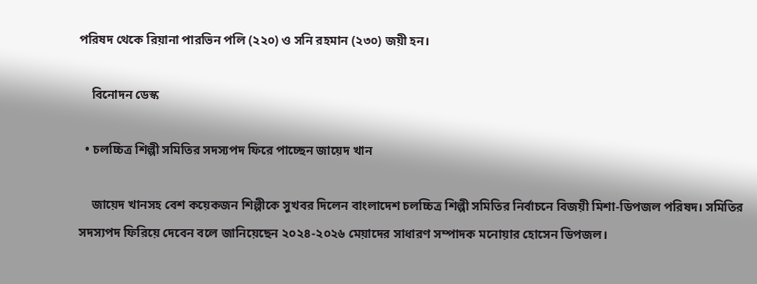পরিষদ থেকে রিয়ানা পারভিন পলি (২২০) ও সনি রহমান (২৩০) জয়ী হন।

    বিনোদন ডেস্ক

  • চলচ্চিত্র শিল্পী সমিতির সদস্যপদ ফিরে পাচ্ছেন জায়েদ খান

    জায়েদ খানসহ বেশ কয়েকজন শিল্পীকে সুখবর দিলেন বাংলাদেশ চলচ্চিত্র শিল্পী সমিতির নির্বাচনে বিজয়ী মিশা-ডিপজল পরিষদ। সমিতির সদস্যপদ ফিরিয়ে দেবেন বলে জানিয়েছেন ২০২৪-২০২৬ মেয়াদের সাধারণ সম্পাদক মনোয়ার হোসেন ডিপজল।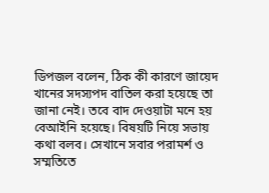ডিপজল বলেন, ঠিক কী কারণে জায়েদ খানের সদস্যপদ বাতিল করা হয়েছে তা জানা নেই। তবে বাদ দেওয়াটা মনে হয় বেআইনি হয়েছে। বিষয়টি নিয়ে সভায় কথা বলব। সেখানে সবার পরামর্শ ও সম্মতিতে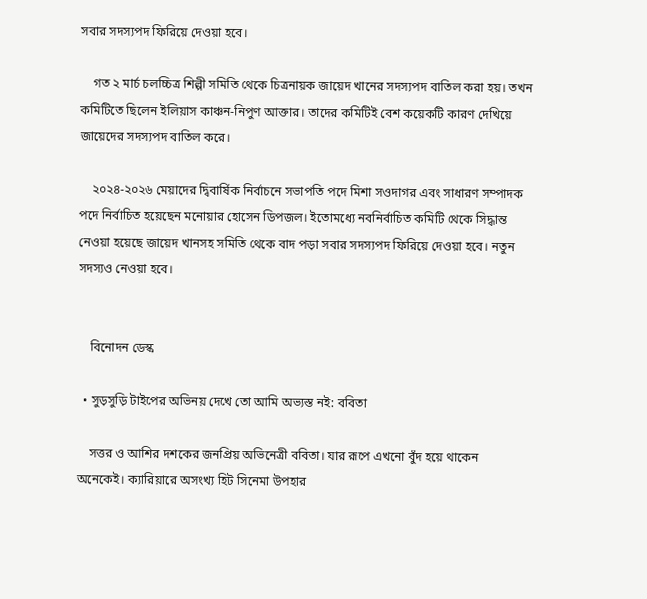সবার সদস্যপদ ফিরিয়ে দেওয়া হবে।

    গত ২ মার্চ চলচ্চিত্র শিল্পী সমিতি থেকে চিত্রনায়ক জায়েদ খানের সদস্যপদ বাতিল করা হয়। তখন কমিটিতে ছিলেন ইলিয়াস কাঞ্চন-নিপুণ আক্তার। তাদের কমিটিই বেশ কয়েকটি কারণ দেখিয়ে জায়েদের সদস্যপদ বাতিল করে।

    ২০২৪-২০২৬ মেয়াদের দ্বিবার্ষিক নির্বাচনে সভাপতি পদে মিশা সওদাগর এবং সাধারণ সম্পাদক পদে নির্বাচিত হয়েছেন মনোয়ার হোসেন ডিপজল। ইতোমধ্যে নবনির্বাচিত কমিটি থেকে সিদ্ধান্ত নেওয়া হয়েছে জায়েদ খানসহ সমিতি থেকে বাদ পড়া সবার সদস্যপদ ফিরিয়ে দেওয়া হবে। নতুন সদস্যও নেওয়া হবে।


    বিনোদন ডেস্ক

  • সুড়সুড়ি টাইপের অভিনয় দেখে তো আমি অভ্যস্ত নই: ববিতা

    সত্তর ও আশির দশকের জনপ্রিয় অভিনেত্রী ববিতা। যার রূপে এখনো বুঁদ হয়ে থাকেন অনেকেই। ক্যারিয়ারে অসংখ্য হিট সিনেমা উপহার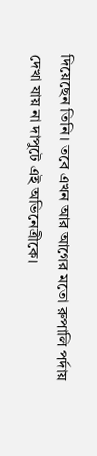দিয়েছেন তিনি। তবে এখন আর আগের মতো রুপালি পর্দায় দেখা যায় না দাপুটে এই অভিনেত্রীকে।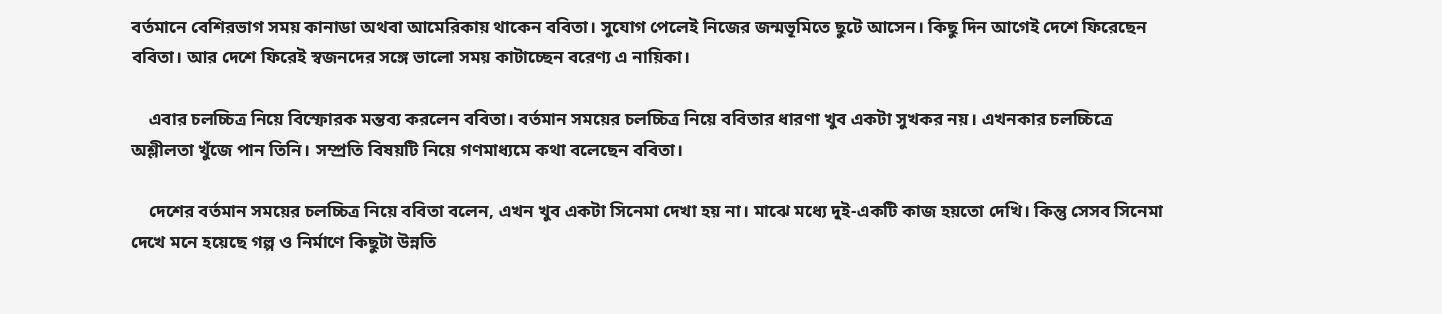বর্তমানে বেশিরভাগ সময় কানাডা অথবা আমেরিকায় থাকেন ববিতা। সুযোগ পেলেই নিজের জন্মভূমিতে ছুটে আসেন। কিছু দিন আগেই দেশে ফিরেছেন ববিতা। আর দেশে ফিরেই স্বজনদের সঙ্গে ভালো সময় কাটাচ্ছেন বরেণ্য এ নায়িকা।

    এবার চলচ্চিত্র নিয়ে বিস্ফোরক মন্তব্য করলেন ববিতা। বর্তমান সময়ের চলচ্চিত্র নিয়ে ববিতার ধারণা খুব একটা সুখকর নয়। এখনকার চলচ্চিত্রে অশ্লীলতা খুঁজে পান তিনি। সম্প্রতি বিষয়টি নিয়ে গণমাধ্যমে কথা বলেছেন ববিতা।

    দেশের বর্তমান সময়ের চলচ্চিত্র নিয়ে ববিতা বলেন, এখন খুব একটা সিনেমা দেখা হয় না। মাঝে মধ্যে দুই-একটি কাজ হয়তো দেখি। কিন্তু সেসব সিনেমা দেখে মনে হয়েছে গল্প ও নির্মাণে কিছুটা উন্নতি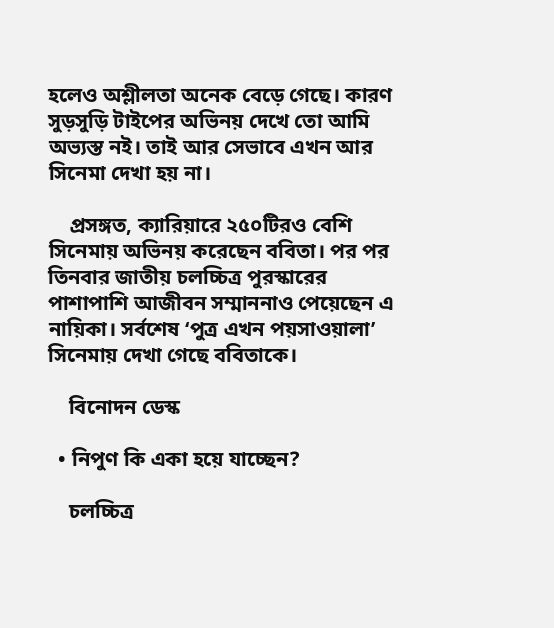হলেও অশ্লীলতা অনেক বেড়ে গেছে। কারণ সুড়সুড়ি টাইপের অভিনয় দেখে তো আমি অভ্যস্ত নই। তাই আর সেভাবে এখন আর সিনেমা দেখা হয় না।

    প্রসঙ্গত, ক্যারিয়ারে ২৫০টিরও বেশি সিনেমায় অভিনয় করেছেন ববিতা। পর পর তিনবার জাতীয় চলচ্চিত্র পুরস্কারের পাশাপাশি আজীবন সম্মাননাও পেয়েছেন এ নায়িকা। সর্বশেষ ‘পুত্র এখন পয়সাওয়ালা’ সিনেমায় দেখা গেছে ববিতাকে।

    বিনোদন ডেস্ক

  • নিপুণ কি একা হয়ে যাচ্ছেন?

    চলচ্চিত্র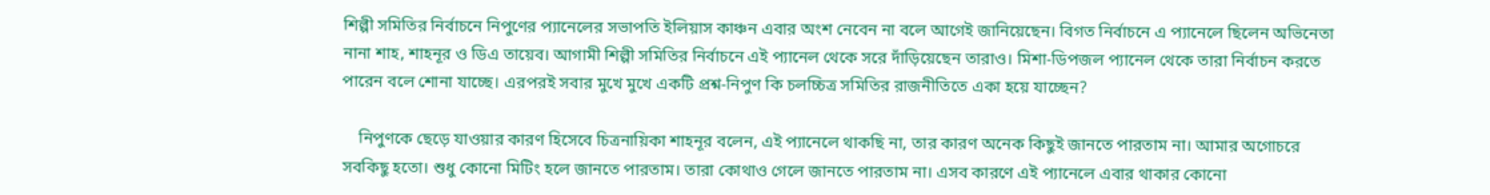শিল্পী সমিতির নির্বাচনে নিপুণের প্যানেলের সভাপতি ইলিয়াস কাঞ্চন এবার অংশ নেবেন না বলে আগেই জানিয়েছেন। বিগত নির্বাচনে এ প্যানেলে ছিলেন অভিনেতা নানা শাহ, শাহনূর ও ডিএ তায়েব। আগামী শিল্পী সমিতির নির্বাচনে এই প্যানেল থেকে সরে দাঁড়িয়েছেন তারাও। মিশা-ডিপজল প্যানেল থেকে তারা নির্বাচন করতে পারেন বলে শোনা যাচ্ছে। এরপরই সবার মুখে মুখে একটি প্রশ্ন-নিপুণ কি চলচ্চিত্র সমিতির রাজনীতিতে একা হয়ে যাচ্ছেন?

    নিপুণকে ছেড়ে যাওয়ার কারণ হিসেবে চিত্রনায়িকা শাহনূর বলেন, এই প্যানেলে থাকছি না, তার কারণ অনেক কিছুই জানতে পারতাম না। আমার অগোচরে সবকিছু হতো। শুধু কোনো মিটিং হলে জানতে পারতাম। তারা কোথাও গেলে জানতে পারতাম না। এসব কারণে এই প্যানেলে এবার থাকার কোনো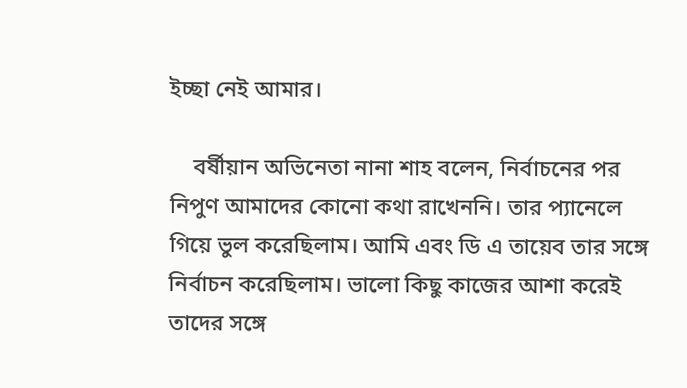ইচ্ছা নেই আমার।

    বর্ষীয়ান অভিনেতা নানা শাহ বলেন, নির্বাচনের পর নিপুণ আমাদের কোনো কথা রাখেননি। তার প্যানেলে গিয়ে ভুল করেছিলাম। আমি এবং ডি এ তায়েব তার সঙ্গে নির্বাচন করেছিলাম। ভালো কিছু কাজের আশা করেই তাদের সঙ্গে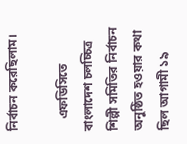নির্বাচন করেছিলাম।

    এফডিসিতে বাংলাদেশ চলচ্চিত্র শিল্পী সমিতির নির্বাচন অনুষ্ঠিত হওয়ার কথা ছিল আগামী ১৯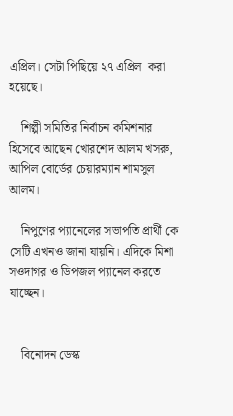এপ্রিল। সেটা পিছিয়ে ২৭ এপ্রিল  করা হয়েছে।

    শিল্পী সমিতির নির্বাচন কমিশনার হিসেবে আছেন খোরশেদ আলম খসরু, আপিল বোর্ডের চেয়ারম্যান শামসুল আলম।

    নিপুণের প্যানেলের সভাপতি প্রার্থী কে সেটি এখনও জানা যায়নি। এদিকে মিশা সওদাগর ও ডিপজল প্যানেল করতে যাচ্ছেন।


    বিনোদন ডেস্ক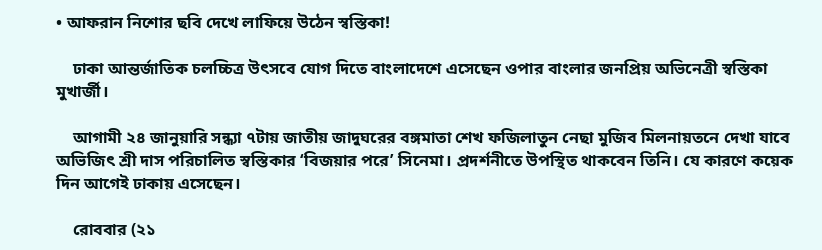• আফরান নিশোর ছবি দেখে লাফিয়ে উঠেন স্বস্তিকা!

    ঢাকা আন্তর্জাতিক চলচ্চিত্র উৎসবে যোগ দিতে বাংলাদেশে এসেছেন ওপার বাংলার জনপ্রিয় অভিনেত্রী স্বস্তিকা মুখার্জী।

    আগামী ২৪ জানুয়ারি সন্ধ্যা ৭টায় জাতীয় জাদুঘরের বঙ্গমাতা শেখ ফজিলাতুন নেছা মুজিব মিলনায়তনে দেখা যাবে অভিজিৎ শ্রী দাস পরিচালিত স্বস্তিকার ‘বিজয়ার পরে’ সিনেমা। প্রদর্শনীতে উপস্থিত থাকবেন তিনি। যে কারণে কয়েক দিন আগেই ঢাকায় এসেছেন।

    রোববার (২১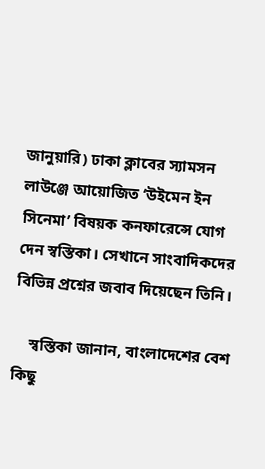জানুয়ারি) ঢাকা ক্লাবের স্যামসন লাউঞ্জে আয়োজিত ‘উইমেন ইন সিনেমা’ বিষয়ক কনফারেন্সে যোগ দেন স্বস্তিকা। সেখানে সাংবাদিকদের বিভিন্ন প্রশ্নের জবাব দিয়েছেন তিনি।

    স্বস্তিকা জানান, বাংলাদেশের বেশ কিছু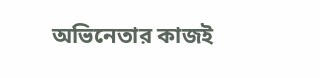অভিনেতার কাজই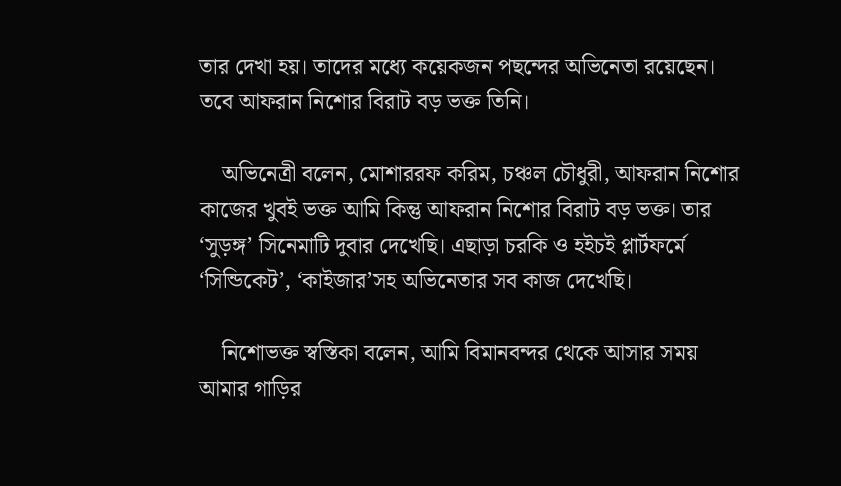তার দেখা হয়। তাদের মধ্যে কয়েকজন পছন্দের অভিনেতা রয়েছেন। তবে আফরান নিশোর বিরাট বড় ভক্ত তিনি।

    অভিনেত্রী বলেন, মোশাররফ করিম, চঞ্চল চৌধুরী, আফরান নিশোর কাজের খুবই ভক্ত আমি কিন্তু আফরান নিশোর বিরাট বড় ভক্ত। তার ‘সুড়ঙ্গ’ সিনেমাটি দুবার দেখেছি। এছাড়া চরকি ও হইচই প্লার্টফর্মে ‘সিন্ডিকেট’, ‘কাইজার’সহ অভিনেতার সব কাজ দেখেছি।

    নিশোভক্ত স্বস্তিকা বলেন, আমি বিমানবন্দর থেকে আসার সময় আমার গাড়ির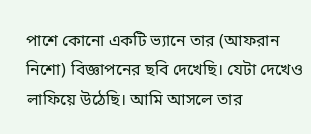পাশে কোনো একটি ভ্যানে তার (আফরান নিশো) বিজ্ঞাপনের ছবি দেখেছি। যেটা দেখেও লাফিয়ে উঠেছি। আমি আসলে তার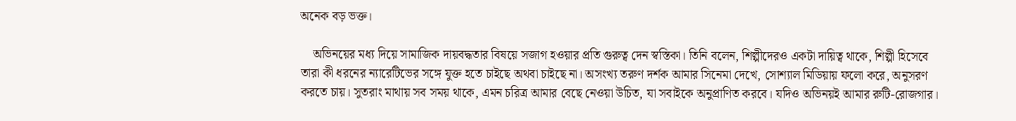অনেক বড় ভক্ত।

    অভিনয়ের মধ্য দিয়ে সামাজিক দায়বদ্ধতার বিষয়ে সজাগ হওয়ার প্রতি গুরুত্ব দেন স্বস্তিকা। তিনি বলেন, শিল্পীদেরও একটা দায়িত্ব থাকে, শিল্পী হিসেবে তারা কী ধরনের ন্যারেটিভের সঙ্গে যুক্ত হতে চাইছে অথবা চাইছে না। অসংখ্য তরুণ দর্শক আমার সিনেমা দেখে, সোশ্যাল মিডিয়ায় ফলো করে, অনুসরণ করতে চায়। সুতরাং মাথায় সব সময় থাকে, এমন চরিত্র আমার বেছে নেওয়া উচিত, যা সবাইকে অনুপ্রাণিত করবে। যদিও অভিনয়ই আমার রুটি-রোজগার।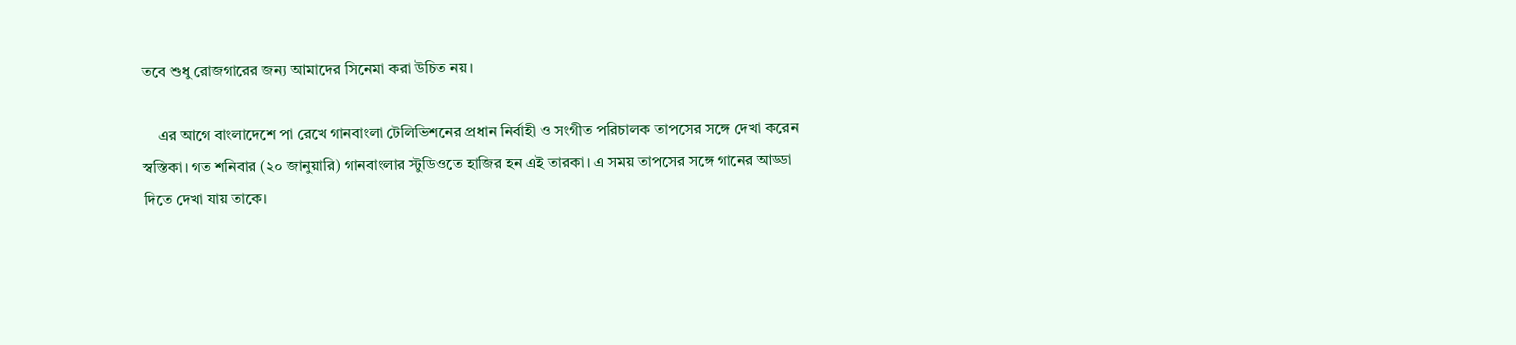তবে শুধু রোজগারের জন্য আমাদের সিনেমা করা উচিত নয়।

    এর আগে বাংলাদেশে পা রেখে গানবাংলা টেলিভিশনের প্রধান নির্বাহী ও সংগীত পরিচালক তাপসের সঙ্গে দেখা করেন স্বস্তিকা। গত শনিবার (২০ জানুয়ারি) গানবাংলার স্টুডিওতে হাজির হন এই তারকা। এ সময় তাপসের সঙ্গে গানের আড্ডা দিতে দেখা যায় তাকে।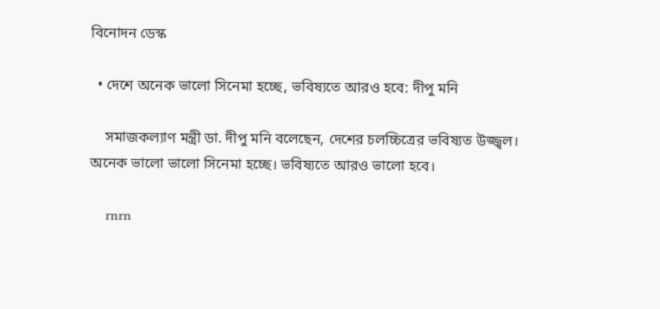বিনোদন ডেস্ক

  • দেশে অনেক ভালো সিনেমা হচ্ছে, ভবিষ্যতে আরও হবে: দীপু মনি

    সমাজকল্যাণ মন্ত্রী ডা. দীপু মনি বলেছেন, দেশের চলচ্চিত্রের ভবিষ্যত উজ্জ্বল। অনেক ভালো ভালো সিনেমা হচ্ছে। ভবিষ্যতে আরও ভালো হবে।

    rnrn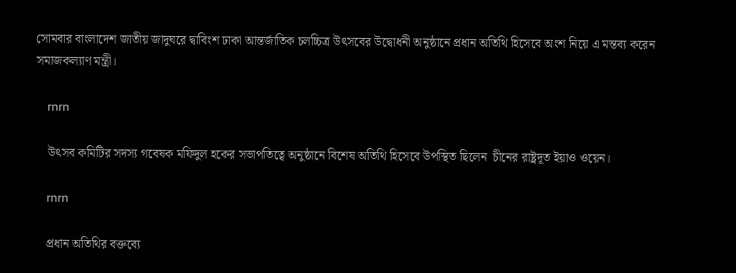সোমবার বাংলাদেশ জাতীয় জাদুঘরে দ্বাবিংশ ঢাকা আন্তর্জাতিক চলচ্চিত্র উৎসবের উদ্বোধনী অনুষ্ঠানে প্রধান অতিথি হিসেবে অংশ নিয়ে এ মন্তব্য করেন সমাজকল্যাণ মন্ত্রী।

    rnrn

    উৎসব কমিটির সদস্য গবেষক মফিদুল হকের সভাপতিত্বে অনুষ্ঠানে বিশেষ অতিথি হিসেবে উপস্থিত ছিলেন  চীনের রাষ্ট্রদূত ইয়াও ওয়েন।

    rnrn

    প্রধান অতিথির বক্তব্যে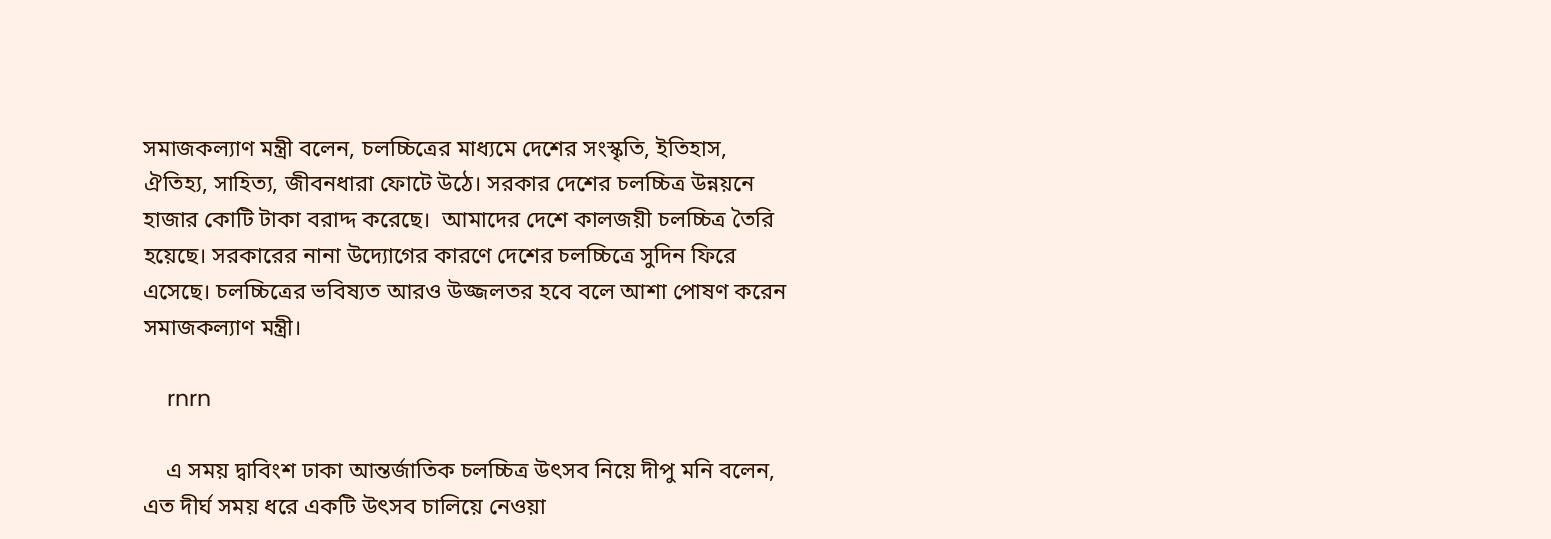সমাজকল্যাণ মন্ত্রী বলেন, চলচ্চিত্রের মাধ্যমে দেশের সংস্কৃতি, ইতিহাস, ঐতিহ্য, সাহিত্য, জীবনধারা ফোটে উঠে। সরকার দেশের চলচ্চিত্র উন্নয়নে হাজার কোটি টাকা বরাদ্দ করেছে।  আমাদের দেশে কালজয়ী চলচ্চিত্র তৈরি হয়েছে। সরকারের নানা উদ্যোগের কারণে দেশের চলচ্চিত্রে সুদিন ফিরে এসেছে। চলচ্চিত্রের ভবিষ্যত আরও উজ্জলতর হবে বলে আশা পোষণ করেন সমাজকল্যাণ মন্ত্রী।

    rnrn

    এ সময় দ্বাবিংশ ঢাকা আন্তর্জাতিক চলচ্চিত্র উৎসব নিয়ে দীপু মনি বলেন, এত দীর্ঘ সময় ধরে একটি উৎসব চালিয়ে নেওয়া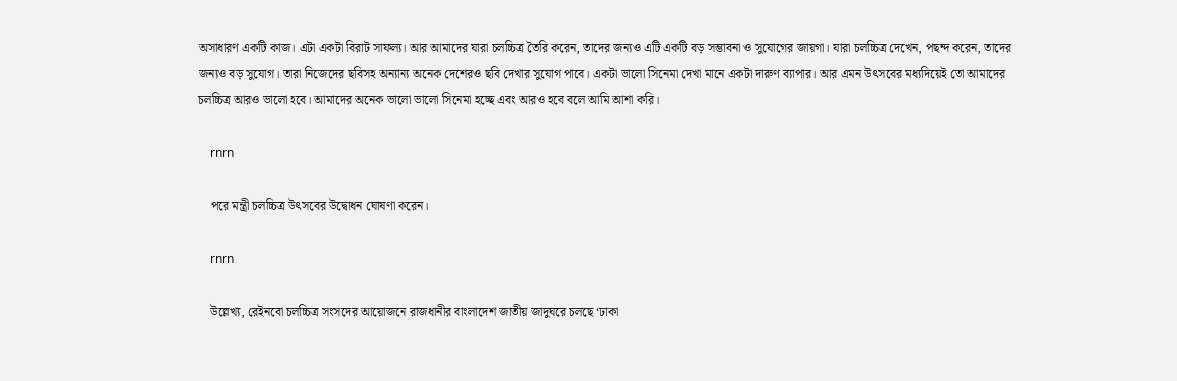অসাধারণ একটি কাজ। এটা একটা বিরাট সাফল্য। আর আমাদের যারা চলচ্চিত্র তৈরি করেন, তাদের জন্যও এটি একটি বড় সম্ভাবনা ও সুযোগের জায়গা। যারা চলচ্চিত্র দেখেন, পছন্দ করেন, তাদের জন্যও বড় সুযোগ। তারা নিজেদের ছবিসহ অন্যান্য অনেক দেশেরও ছবি দেখার সুযোগ পাবে। একটা ভালো সিনেমা দেখা মানে একটা দারুণ ব্যাপার। আর এমন উৎসবের মধ্যদিয়েই তো আমাদের চলচ্চিত্র আরও ভালো হবে। আমাদের অনেক ভালো ভালো সিনেমা হচ্ছে এবং আরও হবে বলে আমি আশা করি।

    rnrn

    পরে মন্ত্রী চলচ্চিত্র উৎসবের উদ্বোধন ঘোষণা করেন।

    rnrn

    উল্লেখ্য, রেইনবো চলচ্চিত্র সংসদের আয়োজনে রাজধানীর বাংলাদেশ জাতীয় জাদুঘরে চলছে ‘ঢাকা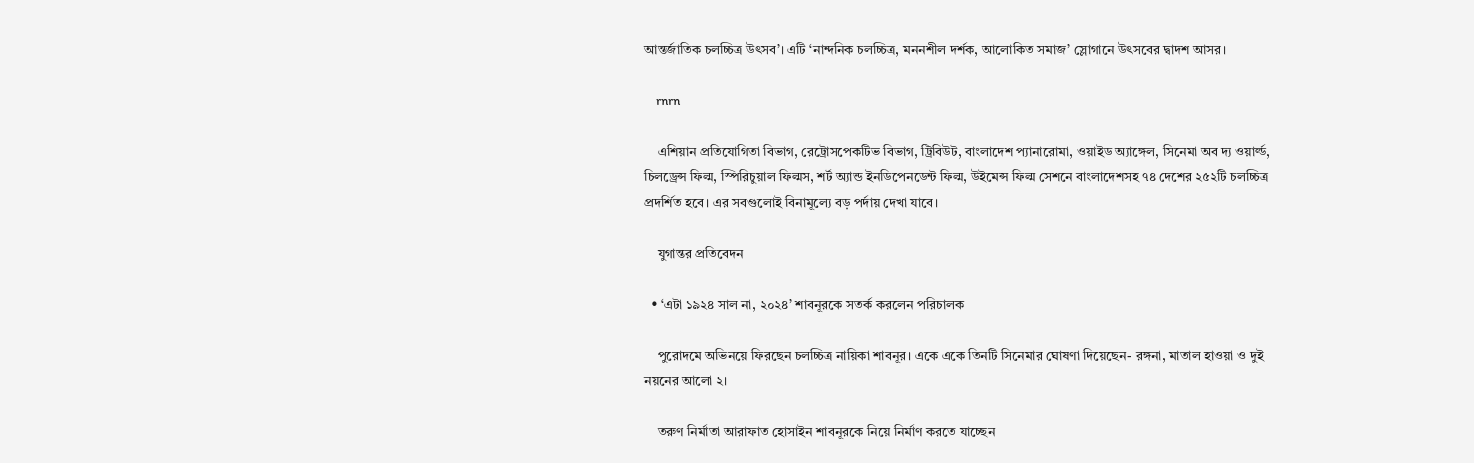আন্তর্জাতিক চলচ্চিত্র উৎসব’। এটি ‘নান্দনিক চলচ্চিত্র, মননশীল দর্শক, আলোকিত সমাজ’ স্লোগানে উৎসবের দ্বাদশ আসর।

    rnrn

    এশিয়ান প্রতিযোগিতা বিভাগ, রেট্রোসপেকটিভ বিভাগ, ট্রিবিউট, বাংলাদেশ প্যানারোমা, ওয়াইড অ্যাঙ্গেল, সিনেমা অব দ্য ওয়ার্ল্ড, চিলড্রেন্স ফিল্ম, স্পিরিচুয়াল ফিল্মস, শর্ট অ্যান্ড ইনডিপেনডেন্ট ফিল্ম, উইমেন্স ফিল্ম সেশনে বাংলাদেশসহ ৭৪ দেশের ২৫২টি চলচ্চিত্র প্রদর্শিত হবে। এর সবগুলোই বিনামূল্যে বড় পর্দায় দেখা যাবে।

    যুগান্তর প্রতিবেদন

  • ‘এটা ১৯২৪ সাল না, ২০২৪’ শাবনূরকে সতর্ক করলেন পরিচালক

    পুরোদমে অভিনয়ে ফিরছেন চলচ্চিত্র নায়িকা শাবনূর। একে একে তিনটি সিনেমার ঘোষণা দিয়েছেন- রঙ্গনা, মাতাল হাওয়া ও দুই নয়নের আলো ২।

    তরুণ নির্মাতা আরাফাত হোসাইন শাবনূরকে নিয়ে নির্মাণ করতে যাচ্ছেন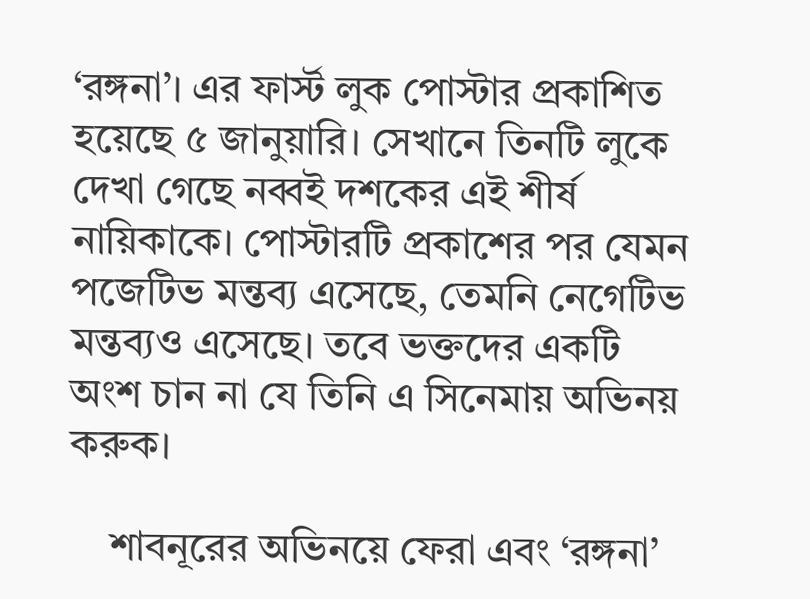‘রঙ্গনা’। এর ফার্স্ট লুক পোস্টার প্রকাশিত হয়েছে ৫ জানুয়ারি। সেখানে তিনটি লুকে দেখা গেছে নব্বই দশকের এই শীর্ষ নায়িকাকে। পোস্টারটি প্রকাশের পর যেমন পজেটিভ মন্তব্য এসেছে, তেমনি নেগেটিভ মন্তব্যও এসেছে। তবে ভক্তদের একটি অংশ চান না যে তিনি এ সিনেমায় অভিনয় করুক।

    শাবনূরের অভিনয়ে ফেরা এবং ‘রঙ্গনা’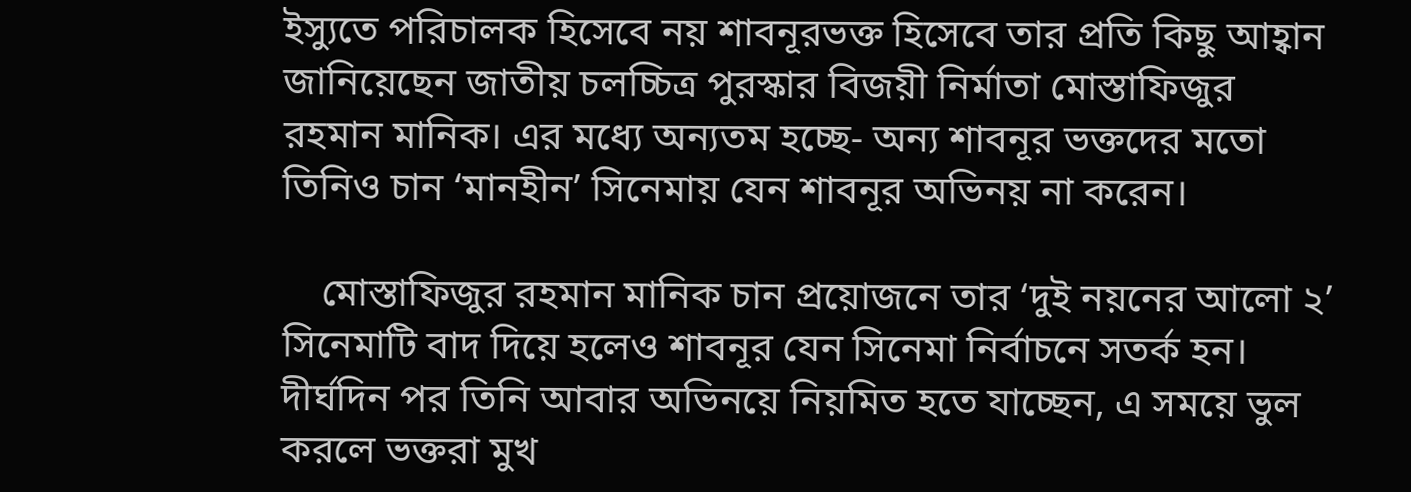ইস্যুতে পরিচালক হিসেবে নয় শাবনূরভক্ত হিসেবে তার প্রতি কিছু আহ্বান জানিয়েছেন জাতীয় চলচ্চিত্র পুরস্কার বিজয়ী নির্মাতা মোস্তাফিজুর রহমান মানিক। এর মধ্যে অন্যতম হচ্ছে- অন্য শাবনূর ভক্তদের মতো তিনিও চান ‘মানহীন’ সিনেমায় যেন শাবনূর অভিনয় না করেন।

    মোস্তাফিজুর রহমান মানিক চান প্রয়োজনে তার ‘দুই নয়নের আলো ২’ সিনেমাটি বাদ দিয়ে হলেও শাবনূর যেন সিনেমা নির্বাচনে সতর্ক হন। দীর্ঘদিন পর তিনি আবার অভিনয়ে নিয়মিত হতে যাচ্ছেন, এ সময়ে ভুল করলে ভক্তরা মুখ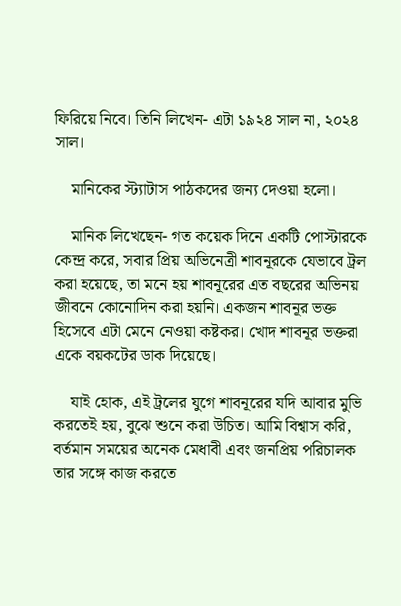ফিরিয়ে নিবে। তিনি লিখেন- এটা ১৯২৪ সাল না, ২০২৪ সাল।

    মানিকের স্ট্যাটাস পাঠকদের জন্য দেওয়া হলো।

    মানিক লিখেছেন- গত কয়েক দিনে একটি পোস্টারকে কেন্দ্র করে, সবার প্রিয় অভিনেত্রী শাবনূরকে যেভাবে ট্রল করা হয়েছে, তা মনে হয় শাবনূরের এত বছরের অভিনয় জীবনে কোনোদিন করা হয়নি। একজন শাবনূর ভক্ত হিসেবে এটা মেনে নেওয়া কষ্টকর। খোদ শাবনূর ভক্তরা একে বয়কটের ডাক দিয়েছে।

    যাই হোক, এই ট্রলের যুগে শাবনূরের যদি আবার মুভি করতেই হয়, বুঝে শুনে করা উচিত। আমি বিশ্বাস করি, বর্তমান সময়ের অনেক মেধাবী এবং জনপ্রিয় পরিচালক তার সঙ্গে কাজ করতে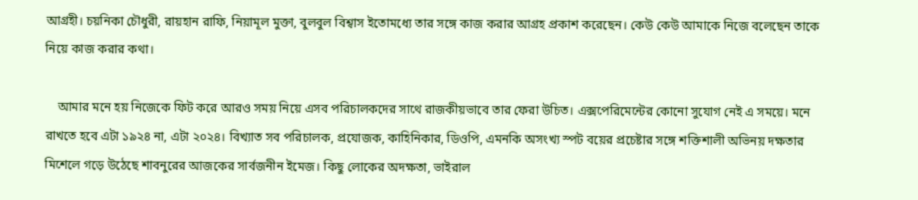আগ্রহী। চয়নিকা চৌধুরী, রায়হান রাফি, নিয়ামূল মুক্তা, বুলবুল বিশ্বাস ইতোমধ্যে তার সঙ্গে কাজ করার আগ্রহ প্রকাশ করেছেন। কেউ কেউ আমাকে নিজে বলেছেন তাকে নিয়ে কাজ করার কথা।

    আমার মনে হয় নিজেকে ফিট করে আরও সময় নিয়ে এসব পরিচালকদের সাথে রাজকীয়ভাবে তার ফেরা উচিত। এক্সপেরিমেন্টের কোনো সুযোগ নেই এ সময়ে। মনে রাখতে হবে এটা ১৯২৪ না, এটা ২০২৪। বিখ্যাত সব পরিচালক, প্রযোজক, কাহিনিকার, ডিওপি, এমনকি অসংখ্য স্পট বয়ের প্রচেষ্টার সঙ্গে শক্তিশালী অভিনয় দক্ষতার মিশেলে গড়ে উঠেছে শাবনুরের আজকের সার্বজনীন ইমেজ। কিছু লোকের অদক্ষতা, ভাইরাল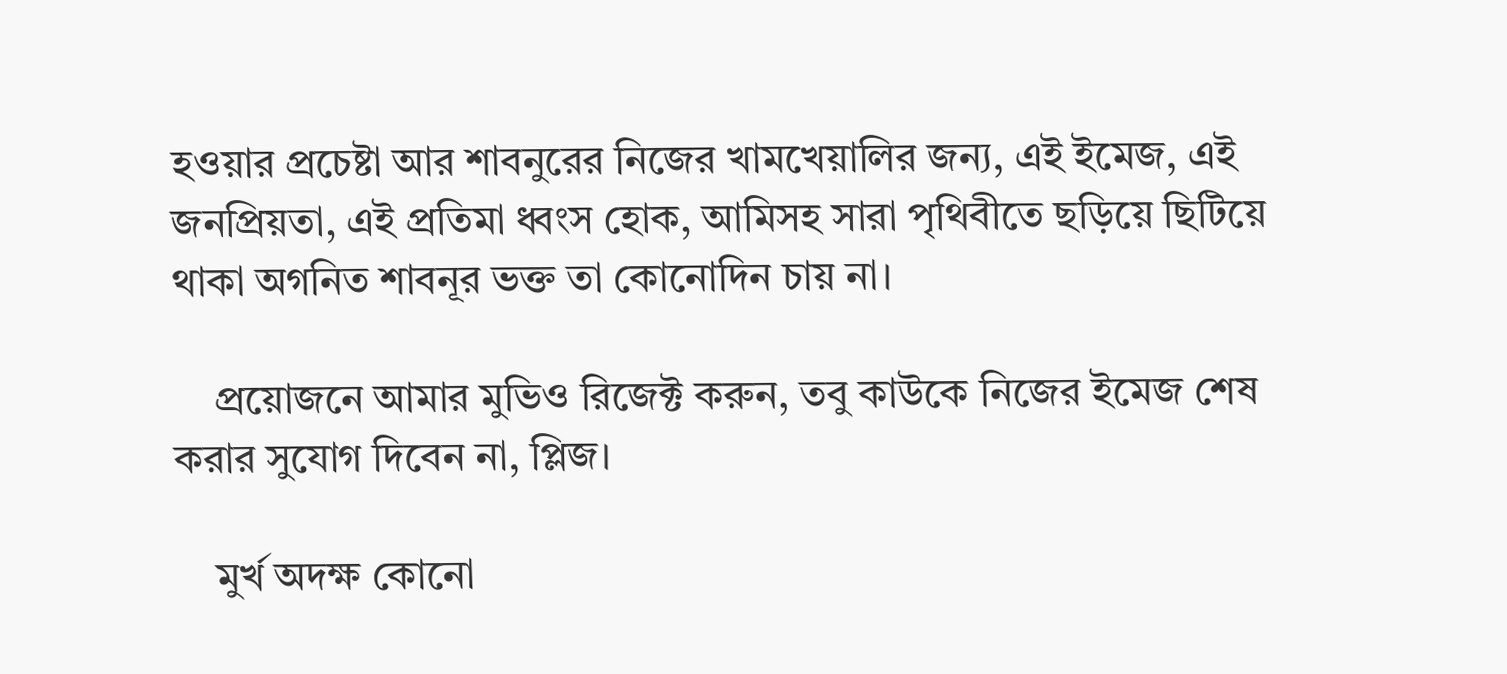হওয়ার প্রচেষ্টা আর শাবনুরের নিজের খামখেয়ালির জন্য, এই ইমেজ, এই জনপ্রিয়তা, এই প্রতিমা ধ্বংস হোক, আমিসহ সারা পৃথিবীতে ছড়িয়ে ছিটিয়ে থাকা অগনিত শাবনূর ভক্ত তা কোনোদিন চায় না।

    প্রয়োজনে আমার মুভিও রিজেক্ট করুন, তবু কাউকে নিজের ইমেজ শেষ করার সুযোগ দিবেন না, প্লিজ।

    মুর্খ অদক্ষ কোনো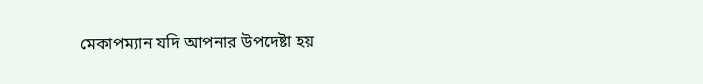মেকাপম্যান যদি আপনার উপদেষ্টা হয়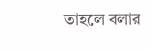তাহলে বলার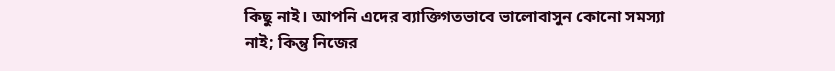কিছু নাই। আপনি এদের ব্যাক্তিগতভাবে ভালোবাসুন কোনো সমস্যা নাই; কিন্তু নিজের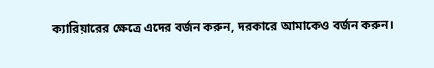ক্যারিয়ারের ক্ষেত্রে এদের বর্জন করুন, দরকারে আমাকেও বর্জন করুন।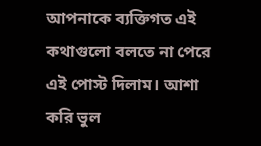আপনাকে ব্যক্তিগত এই কথাগুলো বলতে না পেরে এই পোস্ট দিলাম। আশা করি ভুল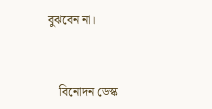বুঝবেন না।


    বিনোদন ডেস্ক